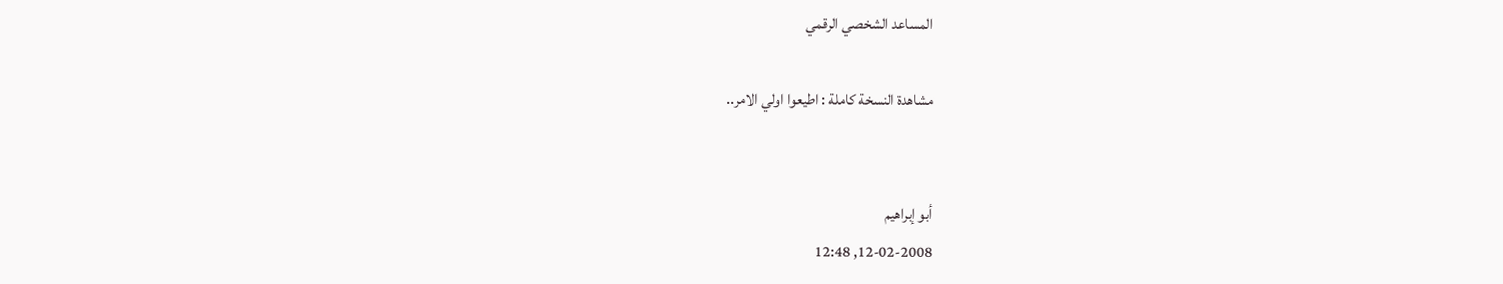المساعد الشخصي الرقمي

مشاهدة النسخة كاملة : اطيعوا اولي الامر..


أبو إبراهيم
12-02-2008, 12:48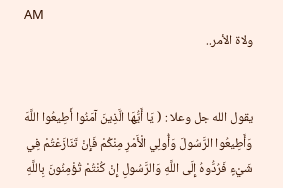AM
ولاة الأمر..


يقول الله جل وعلا : ( يَا أَيُّهَا الَّذِينَ آمَنُوا أَطِيعُوا اللَّهَ وَأَطِيعُوا الرَّسُولَ وَأُولِي الْأَمْرِ مِنْكُمْ فَإِنْ تَنَازَعْتُمْ فِي شَيْءٍ فَرُدُّوهُ إِلَى اللَّهِ وَالرَّسُولِ إِنْ كُنْتُمْ تُؤْمِنُونَ بِاللَّهِ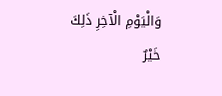وَالْيَوْمِ الْآخِرِ ذَلِكَ خَيْرٌ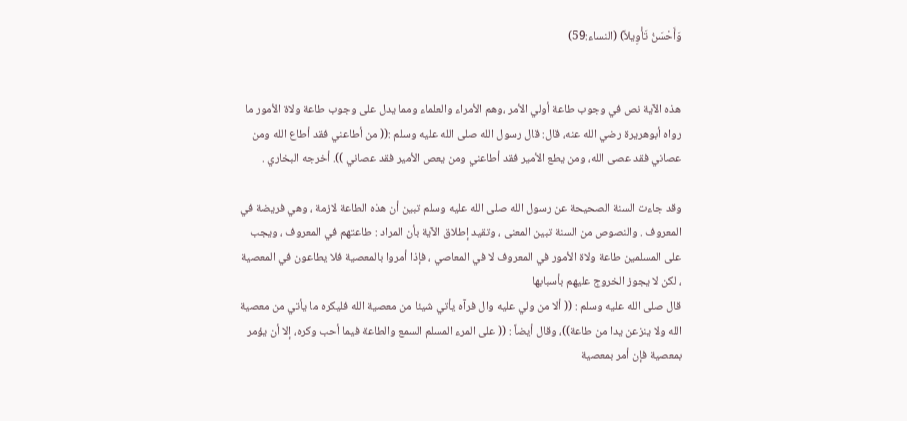وَأَحْسَنُ تَأْوِيلاً) (النساء:59)


هذه الآية نص في وجوب طاعة أولي الأمر ،وهم الأمراء والعلماء ومما يدل على وجوب طاعة ولاة الأمور ما رواه أبوهريرة رضي الله عنه، قال: قال رسول الله صلى الله عليه وسلم :(( من أطاعني فقد أطاع الله ومن عصاني فقد عصى الله، ومن يطع الأمير فقد أطاعني ومن يعص الأمير فقد عصاني )). أخرجه البخاري .

وقد جاءت السنة الصحيحة عن رسول الله صلى الله عليه وسلم تبين أن هذه الطاعة لازمة ، وهي فريضة في المعروف . والنصوص من السنة تبين المعنى ، وتقيد إطلاق الآية بأن المراد : طاعتهم في المعروف ، ويجب على المسلمين طاعة ولاة الأمور في المعروف لا في المعاصي ، فإذا أمروا بالمعصية فلا يطاعون في المعصية ، لكن لا يجوز الخروج عليهم بأسبابها
قال صلى الله عليه وسلم : (( ألا من ولي عليه وال فرآه يأتي شيئا من معصية الله فليكره ما يأتي من معصية الله ولا ينزعن يدا من طاعة))، وقال أيضاً : (( على المرء المسلم السمع والطاعة فيما أحب وكره، إلا أن يؤمر بمعصية فإن أمر بمعصية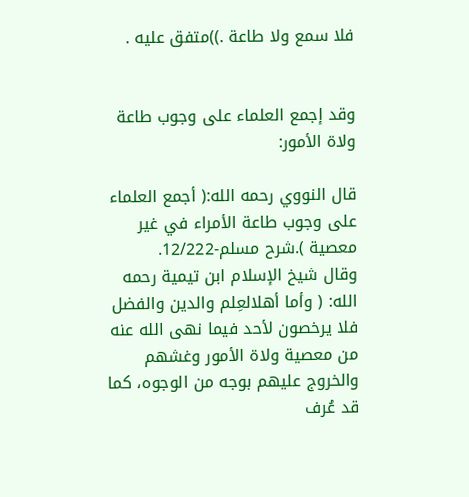فلا سمع ولا طاعة .))متفق عليه .


وقد إجمع العلماء على وجوب طاعة ولاة الأمور:

قال النووي رحمه الله:( أجمع العلماء على وجوب طاعة الأمراء في غير معصية ).شرح مسلم-12/222.
وقال شيخ الإسلام ابن تيمية رحمه الله: ( وأما أهلالعِلم والدين والفضل فلا يرخصون لأحد فيما نهى الله عنه من معصية ولاة الأمور وغشهم والخروج عليهم بوجه من الوجوه، كما قد عُرف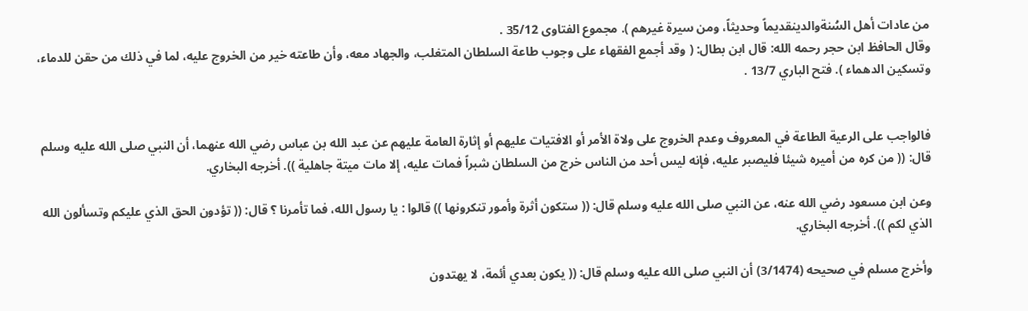من عادات أهل السُنةوالدينقديماً وحديثاً، ومن سيرة غيرهم ). مجموع الفتاوى 35/12 .
وقال الحافظ ابن حجر رحمه الله: قال ابن بطال: ( وقد أجمع الفقهاء على وجوب طاعة السلطان المتغلب، والجهاد معه، وأن طاعته خير من الخروج عليه، لما في ذلك من حقن للدماء، وتسكين الدهماء ). فتح الباري 13/7 .


فالواجب على الرعية الطاعة في المعروف وعدم الخروج على ولاة الأمر أو الافتيات عليهم أو إثارة العامة عليهم عن عبد الله بن عباس رضي الله عنهما، أن النبي صلى الله عليه وسلم قال: (( من كره من أميره شيئا فليصبر عليه، فإنه ليس أحد من الناس خرج من السلطان شبراً فمات عليه، إلا مات ميتة جاهلية )). أخرجه البخاري.

وعن ابن مسعود رضي الله عنه، عن النبي صلى الله عليه وسلم قال: (( ستكون أثرة وأمور تنكرونها )) قالوا : يا رسول الله، فما تأمرنا ؟ قال: (( تؤدون الحق الذي عليكم وتسألون الله الذي لكم )). أخرجه البخاري.

وأخرج مسلم في صحيحه (3/1474) أن النبي صلى الله عليه وسلم قال: (( يكون بعدي أئمة، لا يهتدون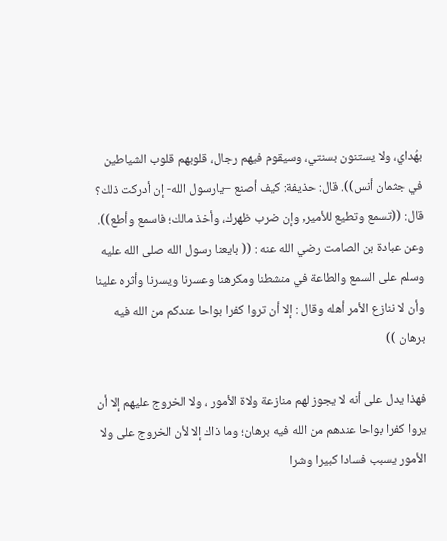بهُداي، ولا يستنون بسنتي، وسيقوم فيهم رجال، قلوبهم قلوب الشياطين في جثمان أنس)). قال: حذيفة: كيف أصنع –يارسول الله- إن أدركت ذلك؟ قال: ((تسمع وتطيع للأمير, وإن ضرب ظهرك، وأخذ مالك؛ فاسمع وأطع)).
وعن عبادة بن الصامت رضي الله عنه : (( بايعنا رسول الله صلى الله عليه وسلم على السمع والطاعة في منشطنا ومكرهنا وعسرنا ويسرنا وأثره علينا وأن لا ننازع الأمر أهله وقال : إلا أن تروا كفرا بواحا عندكم من الله فيه برهان ))

فهذا يدل على أنه لا يجوز لهم منازعة ولاة الأمور ، ولا الخروج عليهم إلا أن يروا كفرا بواحا عندهم من الله فيه برهان؛ وما ذاك إلا لأن الخروج على ولا الأمور يسبب فسادا كبيرا وشرا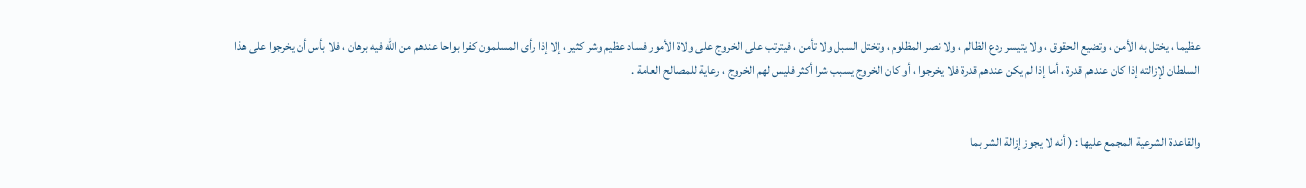عظيما ، يختل به الأمن ، وتضيع الحقوق ، ولا يتيسر ردع الظالم ، ولا نصر المظلوم ، وتختل السبل ولا تأمن ، فيترتب على الخروج على ولاة الأمور فساد عظيم وشر كثير ، إلا إذا رأى المسلمون كفرا بواحا عندهم من الله فيه برهان ، فلا بأس أن يخرجوا على هذا السلطان لإزالته إذا كان عندهم قدرة ، أما إذا لم يكن عندهم قدرة فلا يخرجوا ، أو كان الخروج يسبب شرا أكثر فليس لهم الخروج ، رعاية للمصالح العامة .


والقاعدة الشرعية المجمع عليها : ( أنه لا يجوز إزالة الشر بما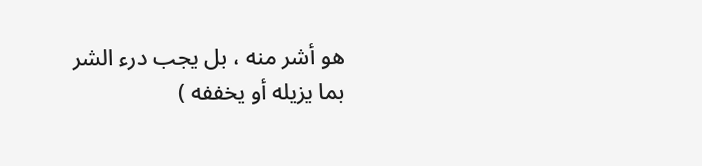هو أشر منه ، بل يجب درء الشر بما يزيله أو يخففه )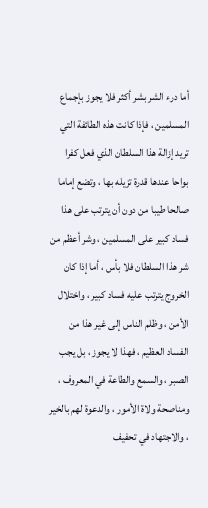أما درء الشر بشر أكثر فلا يجوز بإجماع المسلمين ، فإذا كانت هذه الطائفة التي تريد إزالة هذا السلطان الذي فعل كفرا بواحا عندها قدرة تزيله بها ، وتضع إماما صالحا طيبا من دون أن يترتب على هذا فساد كبير على المسلمين ، وشر أعظم من شر هذا السلطان فلا بأس ، أما إذا كان الخروج يترتب عليه فساد كبير ، واختلال الأمن ، وظلم الناس إلى غير هذا من الفساد العظيم ، فهذا لا يجوز ، بل يجب الصبر ، والسمع والطاعة في المعروف ، ومناصحة ولاة الأمور ، والدعوة لهم بالخير ، والاجتهاد في تحفيف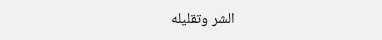الشر وتقليله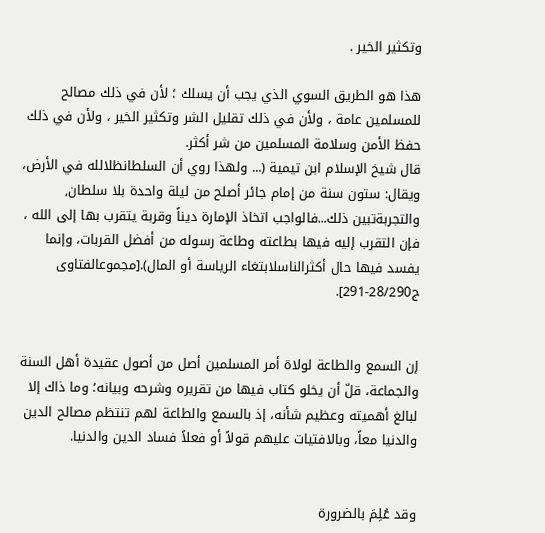وتكثير الخير .

هذا هو الطريق السوي الذي يجب أن يسلك ؛ لأن في ذلك مصالح للمسلمين عامة ، ولأن في ذلك تقليل الشر وتكثير الخير ، ولأن في ذلك حفظ الأمن وسلامة المسلمين من شر أكثر.
قال شيخ الإسلام ابن تيمية (... ولهذا روي أن السلطانظلالله في الأرض، ويقال: ستون سنة من إمام جائر أصلح من ليلة واحدة بلا سلطان, والتجربةتبين ذلك...فالواجب اتخاذ الإمارة ديناً وقربة يتقرب بها إلى الله ، فإن التقرب إليه فيها بطاعته وطاعة رسوله من أفضل القربات، وإنما يفسد فيها حال أكثرالناسلابتغاء الرياسة أو المال).[مجموعالفتاوى ج28/290-291].


إن السمع والطاعة لولاة أمر المسلمين أصل من أصول عقيدة أهل السنة والجماعة، قلّ أن يخلو كتاب فيها من تقريره وشرحه وبيانه؛ وما ذاك إلا لبالغ أهميته وعظيم شأنه، إذ بالسمع والطاعة لهم تنتظم مصالح الدين والدنيا معاً، وبالافتيات عليهم قولاً أو فعلاً فساد الدين والدنيا.


وقد عُلِمَ بالضرورة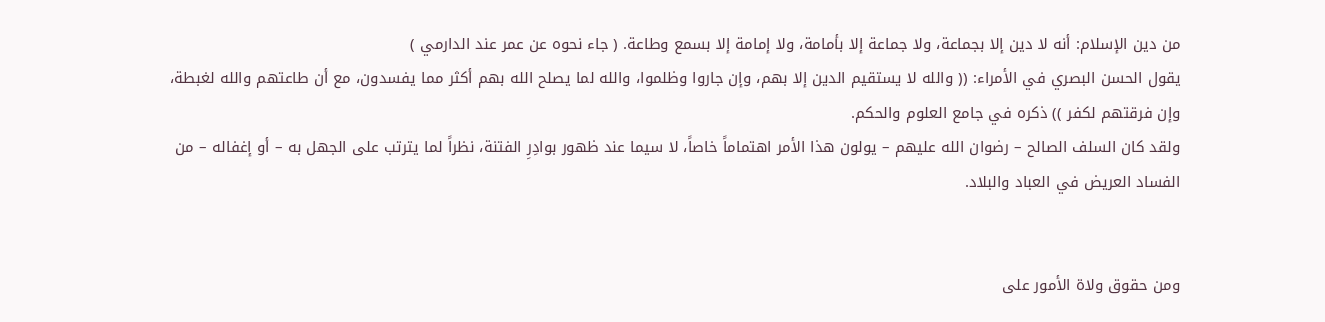من دين الإسلام: أنه لا دين إلا بجماعة، ولا جماعة إلا بأمامة، ولا إمامة إلا بسمع وطاعة. ( جاء نحوه عن عمر عند الدارمي )
يقول الحسن البصري في الأمراء: (( والله لا يستقيم الدين إلا بهم، وإن جاروا وظلموا، والله لما يصلح الله بهم أكثر مما يفسدون، مع أن طاعتهم والله لغبطة، وإن فرقتهم لكفر )) ذكره في جامع العلوم والحكم.
ولقد كان السلف الصالح – رضوان الله عليهم – يولون هذا الأمر اهتماماً خاصاً، لا سيما عند ظهور بوادِرِ الفتنة، نظراً لما يترتب على الجهل به – أو إغفاله – من الفساد العريض في العباد والبلاد.


ومن حقوق ولاة الأمور على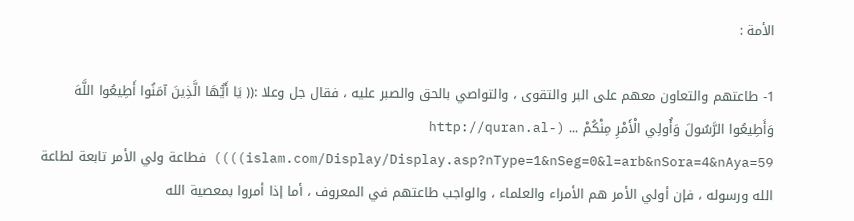الأمة :

1- طاعتهم والتعاون معهم على البر والتقوى ، والتواصي بالحق والصبر عليه ، فقال جل وعلا :(( يَا أَيُّهَا الَّذِينَ آمَنُوا أَطِيعُوا اللَّهَ وَأَطِيعُوا الرَّسُولَ وَأُولِي الْأَمْرِ مِنْكُمْ ... (http://quran.al-islam.com/Display/Display.asp?nType=1&nSeg=0&l=arb&nSora=4&nAya=59)))) فطاعة ولي الأمر تابعة لطاعة الله ورسوله ، فإن أولي الأمر هم الأمراء والعلماء ، والواجب طاعتهم في المعروف ، أما إذا أمروا بمعصية الله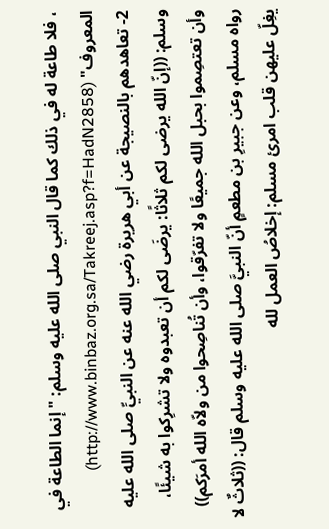، فلا طاعة له في ذلك كما قال النبي صلى الله عليه وسلم: " إنما الطاعة في المعروف" (http://www.binbaz.org.sa/Takreej.asp?f=HadN2858)
2- تعاهدهم بالنصيجة عن أبي هريرة رضي الله عنه عن النبيِّ صلى الله عليه وسلم: ((إنّ الله يرضى لكم ثلاثًا: يرضَى لكم أن تعبدوه ولا تشرِكوا به شيئًا، وأن تعتصِموا بحبل الله جميعًا ولا تفرّقوا، وأن تُناصِحوا من ولاّه الله أمرَكم)) رواه مسلم، وعن جبيرِ بن مطعمٍ أنّ النبيَّ صلى الله عليه وسلم قال: ((ثلاثٌ لا يغِلّ عليهن قلب امرئ مسلم: إخلاصُ العمل لله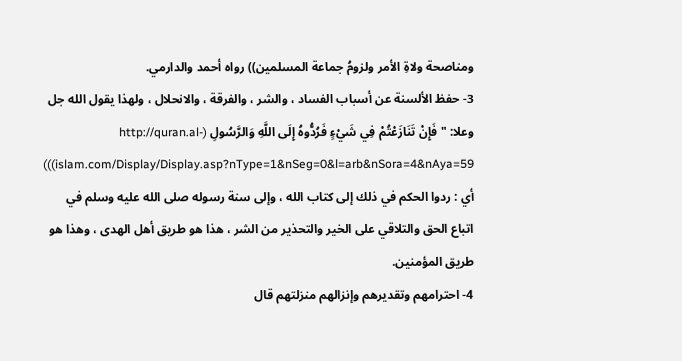ومناصحة ولاةِ الأمر ولزومُ جماعة المسلمين)) رواه أحمد والدارمي.
3- حفظ الألسنة عن أسباب الفساد ، والشر ، والفرقة ، والانحلال ، ولهذا يقول الله جل وعلا: " فَإِنْ تَنَازَعْتُمْ فِي شَيْءٍ فَرُدُّوهُ إِلَى اللَّهِ وَالرَّسُولِ (http://quran.al-islam.com/Display/Display.asp?nType=1&nSeg=0&l=arb&nSora=4&nAya=59))) أي : ردوا الحكم في ذلك إلى كتاب الله ، وإلى سنة رسوله صلى الله عليه وسلم في اتباع الحق والتلاقي على الخير والتحذير من الشر ، هذا هو طريق أهل الهدى ، وهذا هو طريق المؤمنين.
4- احترامهم وتقديرهم وإنزالهم منزلتهم قال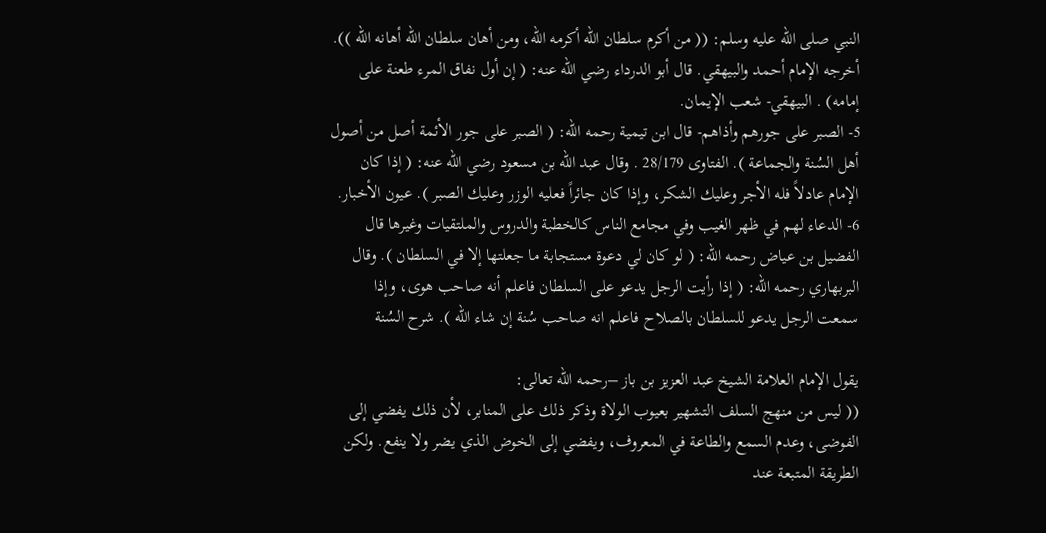النبي صلى الله عليه وسلم: (( من أكرم سلطان الله أكرمه الله، ومن أهان سلطان الله أهانه الله )). أخرجه الإمام أحمد والبيهقي. قال أبو الدرداء رضي الله عنه: ( إن أول نفاق المرء طعنة على إمامه) . البيهقي- شعب الإيمان.
5- الصبر على جورهم وأذاهم- قال ابن تيمية رحمه الله: ( الصبر على جور الأئمة أصل من أصول أهل السُنة والجماعة ). الفتاوى 28/179 . وقال عبد الله بن مسعود رضي الله عنه: ( إذا كان الإمام عادلاً فله الأجر وعليك الشكر، وإذا كان جائراً فعليه الوزر وعليك الصبر ). عيون الأخبار.
6- الدعاء لهم في ظهر الغيب وفي مجامع الناس كالخطبة والدروس والملتقيات وغيرها قال الفضيل بن عياض رحمه الله: ( لو كان لي دعوة مستجابة ما جعلتها إلا في السلطان ). وقال البربهاري رحمه الله: ( إذا رأيت الرجل يدعو على السلطان فاعلم أنه صاحب هوى، وإذا سمعت الرجل يدعو للسلطان بالصلاح فاعلم انه صاحب سُنة إن شاء الله ). شرح السُنة

يقول الإمام العلامة الشيخ عبد العزيز بن باز –رحمه الله تعالى:
(( ليس من منهج السلف التشهير بعيوب الولاة وذكر ذلك على المنابر، لأن ذلك يفضي إلى الفوضى، وعدم السمع والطاعة في المعروف، ويفضي إلى الخوض الذي يضر ولا ينفع. ولكن الطريقة المتبعة عند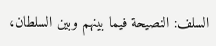السلف: النصيحة فيما بينهم وبين السلطان،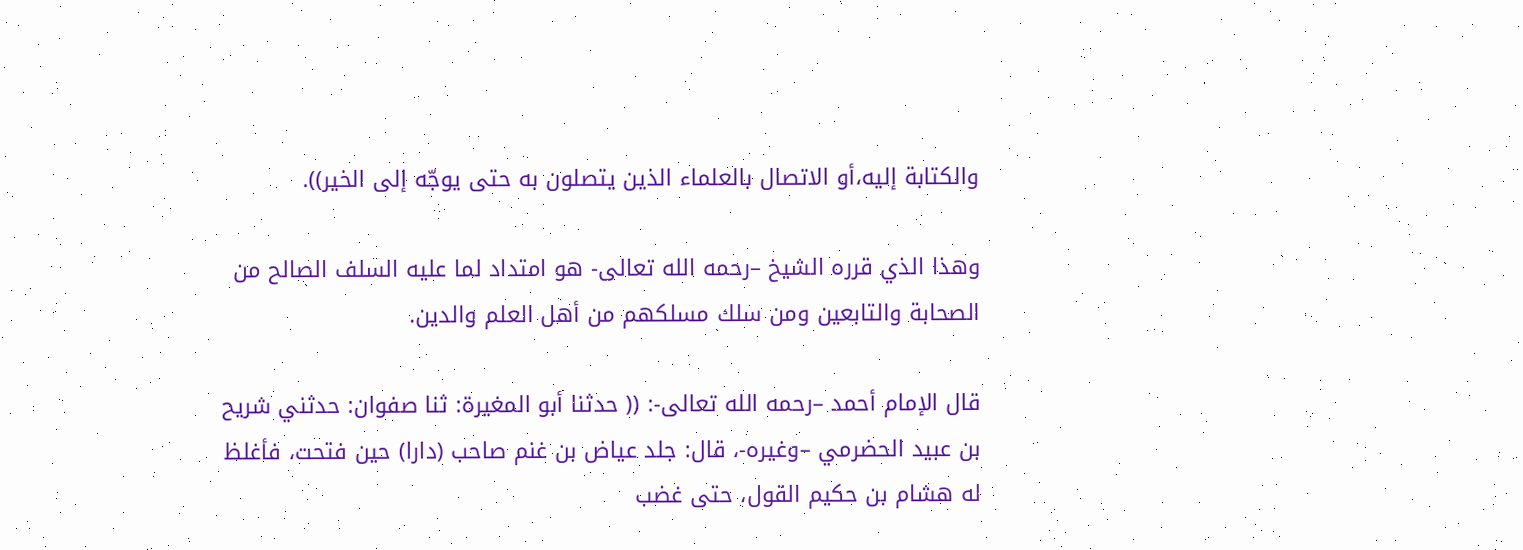والكتابة إليه،أو الاتصال بالعلماء الذين يتصلون به حتى يوجّه إلى الخير)).

وهذا الذي قرره الشيخ –رحمه الله تعالى- هو امتداد لما عليه السلف الصالح من الصحابة والتابعين ومن سلك مسلكهم من أهل العلم والدين.

قال الإمام أحمد –رحمه الله تعالى-: (( حدثنا أبو المغيرة: ثنا صفوان: حدثني شريح بن عبيد الحضرمي –وغيره-، قال: جلد عياض بن غنم صاحب (دارا) حين فتحت، فأغلظ له هشام بن حكيم القول، حتى غضب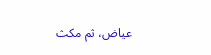عياض، ثم مكث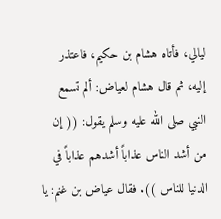ليالي، فأتاه هشام بن حكيم، فاعتذر إليه، ثم قال هشام لعياض: ألم تسمع النبي صلى الله عليه وسلم يقول: (( إن من أشد الناس عذاباً أشدهم عذاباً في الدنيا للناس )). فقال عياض بن غنم: يا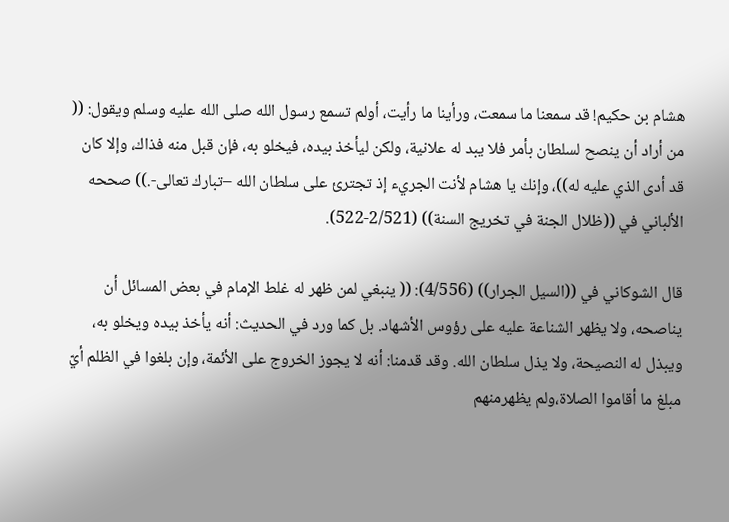هشام بن حكيم! قد سمعنا ما سمعت، ورأينا ما رأيت، أولم تسمع رسول الله صلى الله عليه وسلم ويقول: (( من أراد أن ينصح لسلطان بأمر فلا يبد له علانية، ولكن ليأخذ بيده، فيخلو به، فإن قبل منه فذاك، وإلا كان قد أدى الذي عليه له))، وإنك يا هشام لأنت الجريء إذ تجترئ على سلطان الله –تبارك تعالى-.)) صححه الألباني في ((ظلال الجنة في تخريج السنة)) (2/521-522).

قال الشوكاني في ((السيل الجرار)) (4/556): (( ينبغي لمن ظهر له غلط الإمام في بعض المسائل أن يناصحه، ولا يظهر الشناعة عليه على رؤوس الأشهاد. بل كما ورد في الحديث: أنه يأخذ بيده ويخلو به، ويبذل له النصيحة، ولا يذل سلطان الله. وقد قدمنا: أنه لا يجوز الخروج على الأئمة، وإن بلغوا في الظلم أيّ مبلغ ما أقاموا الصلاة،ولم يظهرمنهم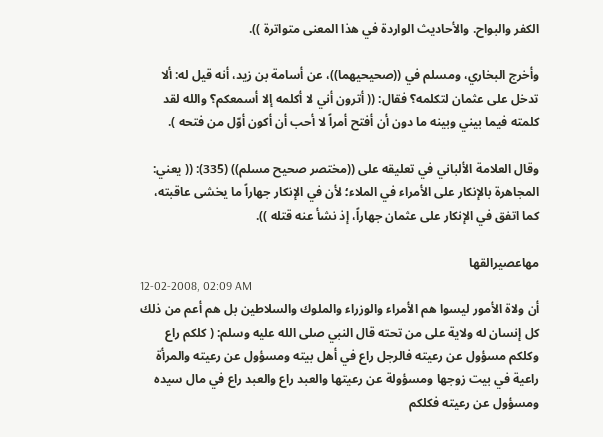الكفر والبواح. والأحاديث الواردة في هذا المعنى متواترة )).

وأخرج البخاري، ومسلم في ((صحيحيهما))، عن أسامة بن زيد، أنه قيل له: ألا تدخل على عثمان لتكلمه؟ فقال: (( أترون أني لا أكلمه إلا أسمعكم؟ والله لقد كلمته فيما بيني وبينه ما دون أن أفتح أمراً لا أحب أن أكون أوّل من فتحه ).

وقال العلامة الألباني في تعليقه على ((مختصر صحيح مسلم)) (335): (( يعني: المجاهرة بالإنكار على الأمراء في الملاء؛ لأن في الإنكار جهاراً ما يخشى عاقبته، كما اتفق في الإنكار على عثمان جهاراً، إذ نشأ عنه قتله )).

مهاعصيرالقها
12-02-2008, 02:09 AM
أن ولاة الأمور ليسوا هم الأمراء والوزراء والملوك والسلاطين بل هم أعم من ذلك كل إنسان له ولاية على من تحته قال النبي صلى الله عليه وسلم: ( كلكم راع وكلكم مسؤول عن رعيته فالرجل راع في أهل بيته ومسؤول عن رعيته والمرأة راعية في بيت زوجها ومسؤولة عن رعيتها والعبد راع والعبد راع في مال سيده ومسؤول عن رعيته فكلكم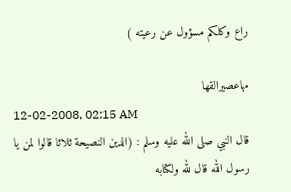راع وكلكم مسؤول عن رعيته )

مهاعصيرالقها
12-02-2008, 02:15 AM
قال النبي صلى الله عليه وسلم : (الدين النصيحة ثلاثا قالوا لمن يا رسول الله قال لله ولكتابه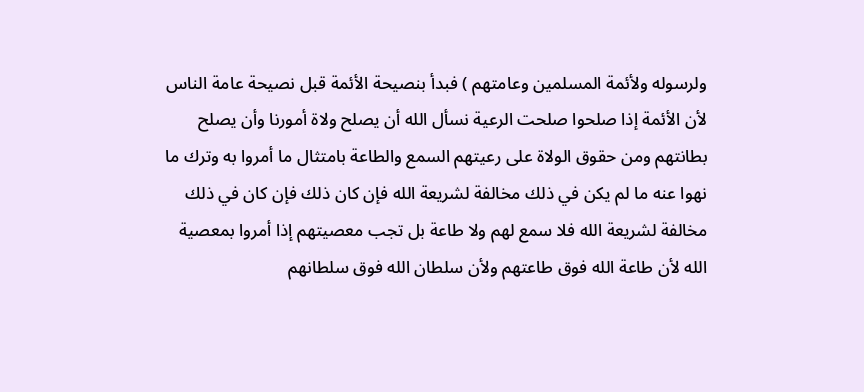ولرسوله ولأئمة المسلمين وعامتهم ) فبدأ بنصيحة الأئمة قبل نصيحة عامة الناس لأن الأئمة إذا صلحوا صلحت الرعية نسأل الله أن يصلح ولاة أمورنا وأن يصلح بطانتهم ومن حقوق الولاة على رعيتهم السمع والطاعة بامتثال ما أمروا به وترك ما نهوا عنه ما لم يكن في ذلك مخالفة لشريعة الله فإن كان ذلك فإن كان في ذلك مخالفة لشريعة الله فلا سمع لهم ولا طاعة بل تجب معصيتهم إذا أمروا بمعصية الله لأن طاعة الله فوق طاعتهم ولأن سلطان الله فوق سلطانهم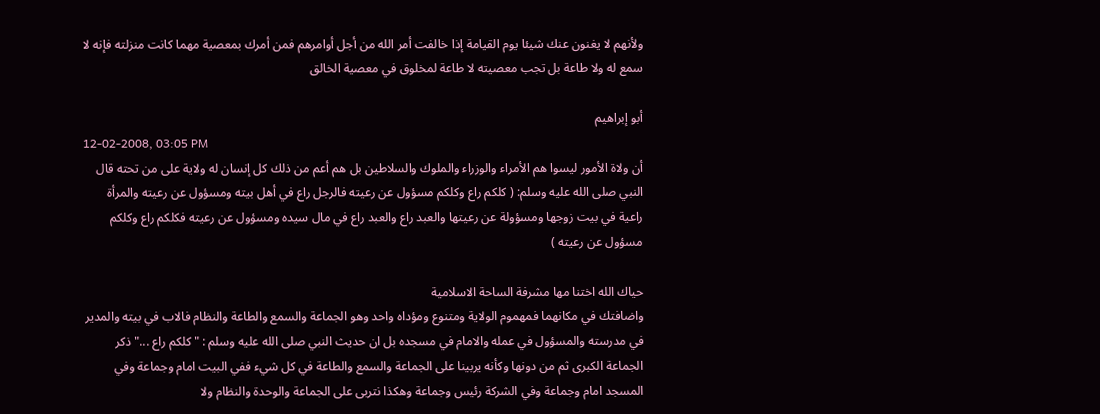ولأنهم لا يغنون عنك شيئا يوم القيامة إذا خالفت أمر الله من أجل أوامرهم فمن أمرك بمعصية مهما كانت منزلته فإنه لا سمع له ولا طاعة بل تجب معصيته لا طاعة لمخلوق في معصية الخالق

أبو إبراهيم
12-02-2008, 03:05 PM
أن ولاة الأمور ليسوا هم الأمراء والوزراء والملوك والسلاطين بل هم أعم من ذلك كل إنسان له ولاية على من تحته قال النبي صلى الله عليه وسلم: ( كلكم راع وكلكم مسؤول عن رعيته فالرجل راع في أهل بيته ومسؤول عن رعيته والمرأة راعية في بيت زوجها ومسؤولة عن رعيتها والعبد راع والعبد راع في مال سيده ومسؤول عن رعيته فكلكم راع وكلكم مسؤول عن رعيته )

حياك الله اختنا مها مشرفة الساحة الاسلامية
واضافتك في مكانهما فمهموم الولاية ومتنوع ومؤداه واحد وهو الجماعة والسمع والطاعة والنظام فالاب في بيته والمدير في مدرسته والمسؤول في عمله والامام في مسجده بل ان حديث النبي صلى الله عليه وسلم : " كلكم راع ..." ذكر الجماعة الكبرى ثم من دونها وكأنه يربينا على الجماعة والسمع والطاعة في كل شيء ففي البيت امام وجماعة وفي المسجد امام وجماعة وفي الشركة رئيس وجماعة وهكذا نتربى على الجماعة والوحدة والنظام ولا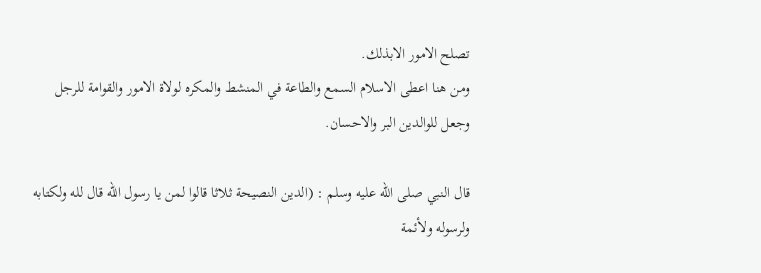تصلح الامور الابذلك.
ومن هنا اعطى الاسلام السمع والطاعة في المنشط والمكره لولاة الامور والقوامة للرجل وجعل للوالدين البر والاحسان.

قال النبي صلى الله عليه وسلم : (الدين النصيحة ثلاثا قالوا لمن يا رسول الله قال لله ولكتابه ولرسوله ولأئمة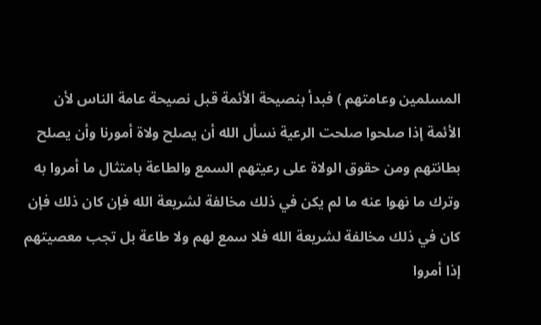المسلمين وعامتهم ) فبدأ بنصيحة الأئمة قبل نصيحة عامة الناس لأن الأئمة إذا صلحوا صلحت الرعية نسأل الله أن يصلح ولاة أمورنا وأن يصلح بطانتهم ومن حقوق الولاة على رعيتهم السمع والطاعة بامتثال ما أمروا به وترك ما نهوا عنه ما لم يكن في ذلك مخالفة لشريعة الله فإن كان ذلك فإن كان في ذلك مخالفة لشريعة الله فلا سمع لهم ولا طاعة بل تجب معصيتهم إذا أمروا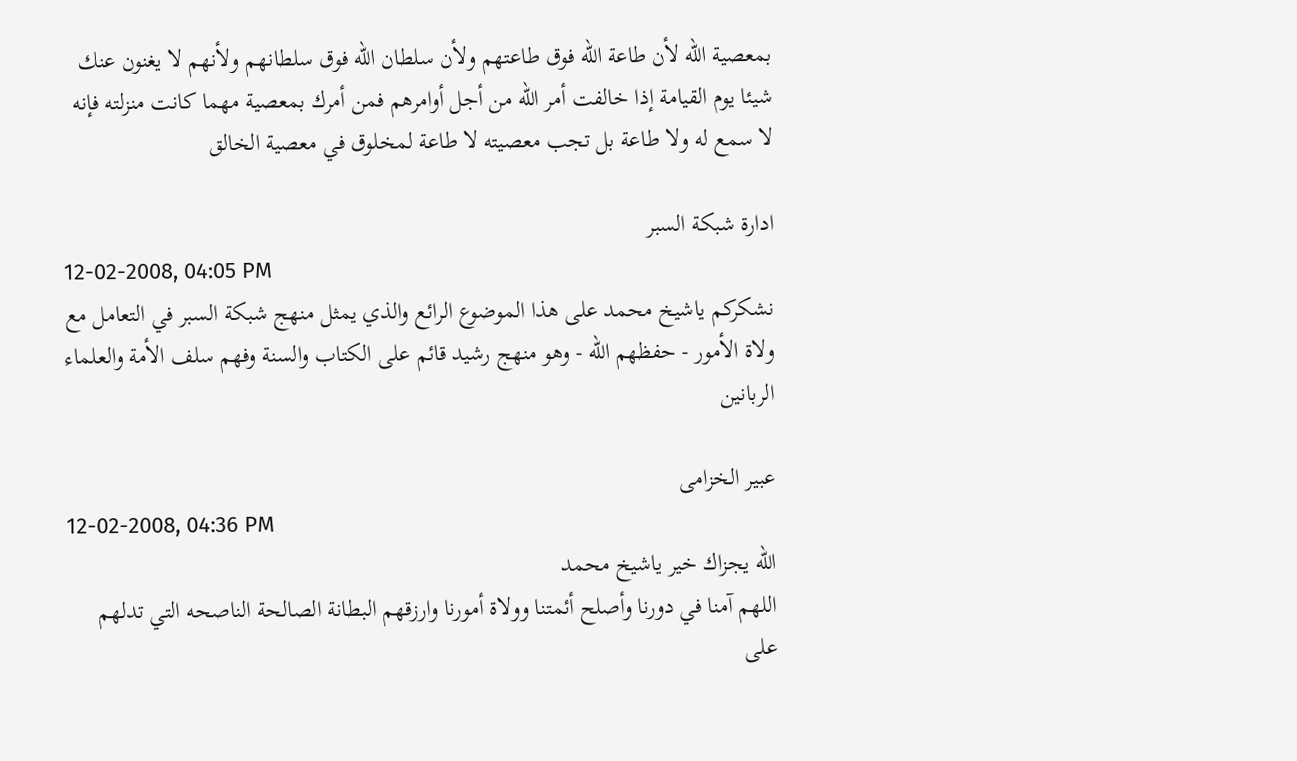بمعصية الله لأن طاعة الله فوق طاعتهم ولأن سلطان الله فوق سلطانهم ولأنهم لا يغنون عنك شيئا يوم القيامة إذا خالفت أمر الله من أجل أوامرهم فمن أمرك بمعصية مهما كانت منزلته فإنه لا سمع له ولا طاعة بل تجب معصيته لا طاعة لمخلوق في معصية الخالق

ادارة شبكة السبر
12-02-2008, 04:05 PM
نشكركم ياشيخ محمد على هذا الموضوع الرائع والذي يمثل منهج شبكة السبر في التعامل مع ولاة الأمور - حفظهم الله - وهو منهج رشيد قائم على الكتاب والسنة وفهم سلف الأمة والعلماء الربانين

عبير الخزامى
12-02-2008, 04:36 PM
الله يجزاك خير ياشيخ محمد
اللهم آمنا في دورنا وأصلح أئمتنا وولاة أمورنا وارزقهم البطانة الصالحة الناصحه التي تدلهم على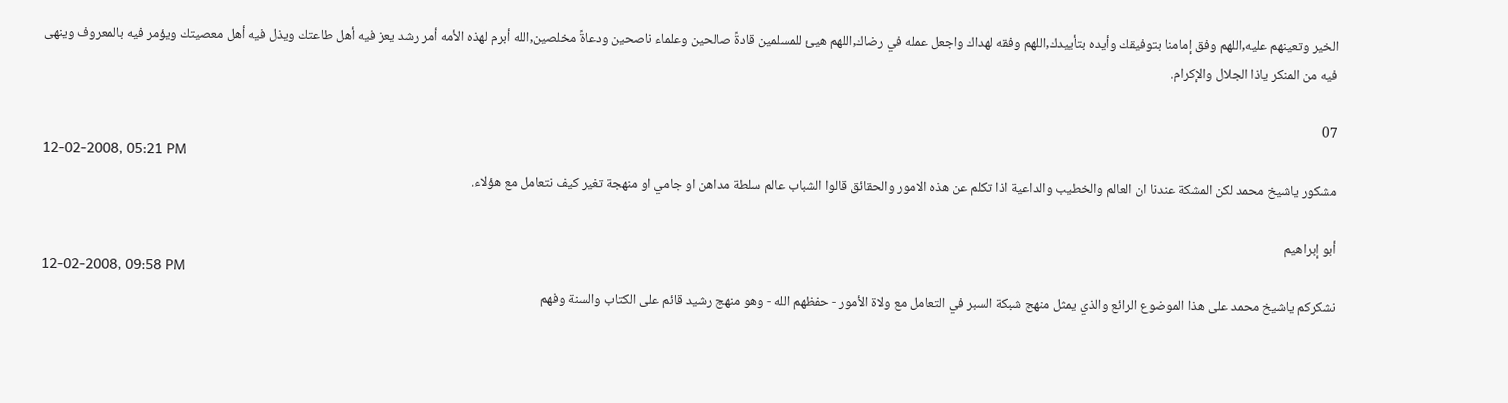الخير وتعينهم عليه,اللهم وفق إمامنا بتوفيقك وأيده بتأييدك,اللهم وفقه لهداك واجعل عمله في رضاك,اللهم هيئ للمسلمين قادةً صالحين وعلماء ناصحين ودعاةً مخلصين,الله أبرم لهذه الأمه أمر رشد يعز فيه أهل طاعتك ويذل فيه أهل معصيتك ويؤمر فيه بالمعروف وينهى فيه من المنكر ياذا الجلال والإكرام.

07
12-02-2008, 05:21 PM
مشكور ياشيخ محمد لكن المشكة عندنا ان العالم والخطيب والداعية اذا تكلم عن هذه الامور والحقائق قالوا الشباب عالم سلطة مداهن او جامي او منهجة تغير كيف نتعامل مع هؤلاء.

أبو إبراهيم
12-02-2008, 09:58 PM
نشكركم ياشيخ محمد على هذا الموضوع الرائع والذي يمثل منهج شبكة السبر في التعامل مع ولاة الأمور - حفظهم الله - وهو منهج رشيد قائم على الكتاب والسنة وفهم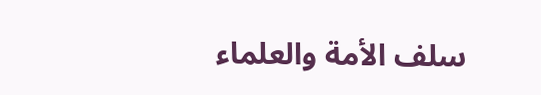سلف الأمة والعلماء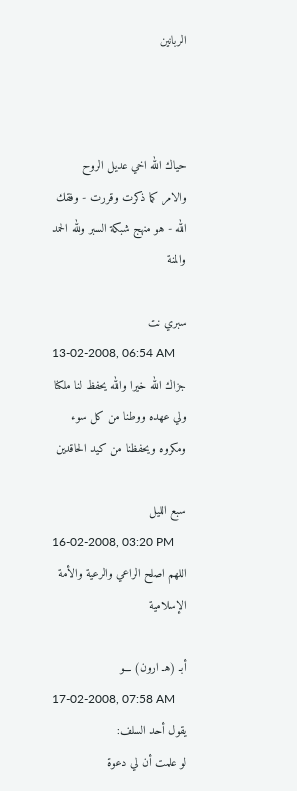الربانين



حياك الله اخي عديل الروح
والامر كما ذكرت وقررت - وفقك الله - هو منهج شبكة السبر ولله الحمد والمنة

سبري نت
13-02-2008, 06:54 AM
جزاك الله خيرا والله يحفظ لنا ملكنا ولي عهده ووطنا من كل سوء ومكروه ويحفظنا من كيد الحاقدين

سبع الليل
16-02-2008, 03:20 PM
اللهم اصلح الراعي والرعية والأمة الإسلامية

أبـ (هـ ارون) ـــو
17-02-2008, 07:58 AM
يقول أحد السلف:
لو علمت أن لي دعوة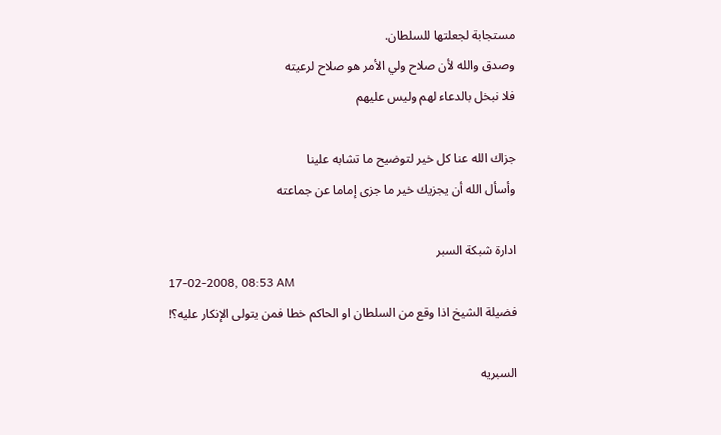مستجابة لجعلتها للسلطان.
وصدق والله لأن صلاح ولي الأمر هو صلاح لرعيته
فلا نبخل بالدعاء لهم وليس عليهم

جزاك الله عنا كل خير لتوضيح ما تشابه علينا
وأسأل الله أن يجزيك خير ما جزى إماما عن جماعته

ادارة شبكة السبر
17-02-2008, 08:53 AM
فضيلة الشيخ اذا وقع من السلطان او الحاكم خطا فمن يتولى الإنكار عليه؟!

السبريه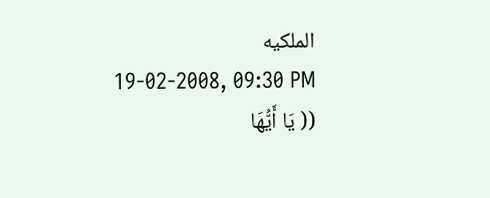الملكيه
19-02-2008, 09:30 PM
(( يَا أَيُّهَا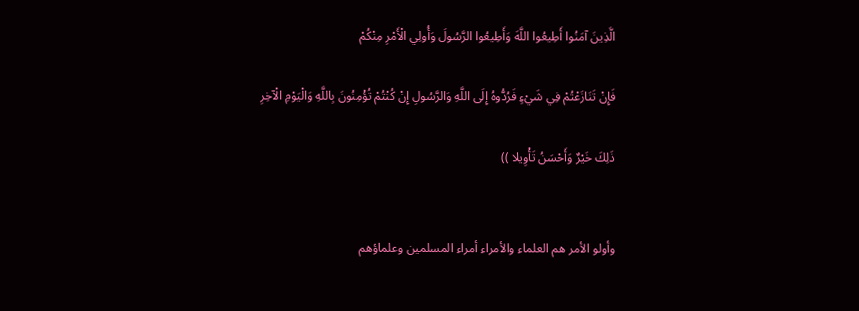الَّذِينَ آمَنُوا أَطِيعُوا اللَّهَ وَأَطِيعُوا الرَّسُولَ وَأُولِي الْأَمْرِ مِنْكُمْ

فَإِنْ تَنَازَعْتُمْ فِي شَيْءٍ فَرُدُّوهُ إِلَى اللَّهِ وَالرَّسُولِ إِنْ كُنْتُمْ تُؤْمِنُونَ بِاللَّهِ وَالْيَوْمِ الْآخِرِ

ذَلِكَ خَيْرٌ وَأَحْسَنُ تَأْوِيلا ))


وأولو الأمر هم العلماء والأمراء أمراء المسلمين وعلماؤهم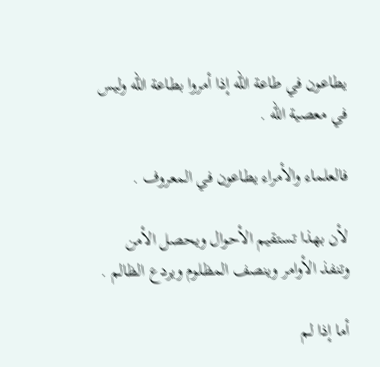يطاعون في طاعة الله إذا أمروا بطاعة الله وليس في معصية الله .

فالعلماء والأمراء يطاعون في المعروف .

لأن بهذا تستقيم الأحوال ويحصل الأمن وتنفذ الأوامر وينصف المظلوم ويردع الظالم .

أما إذا لم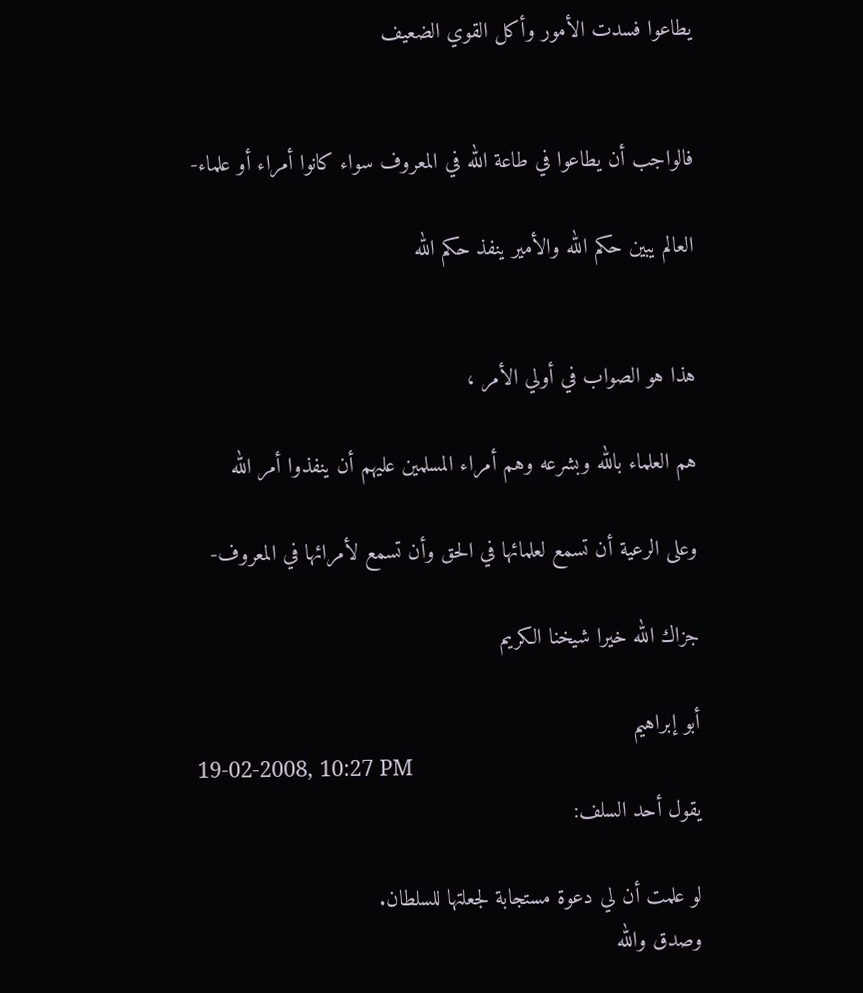يطاعوا فسدت الأمور وأكل القوي الضعيف


فالواجب أن يطاعوا في طاعة الله في المعروف سواء كانوا أمراء أو علماء-

العالم يبين حكم الله والأمير ينفذ حكم الله


هذا هو الصواب في أولي الأمر ،

هم العلماء بالله وبشرعه وهم أمراء المسلمين عليهم أن ينفذوا أمر الله

وعلى الرعية أن تسمع لعلمائها في الحق وأن تسمع لأمرائها في المعروف-

جزاك الله خيرا شيخنا الكريم

أبو إبراهيم
19-02-2008, 10:27 PM
يقول أحد السلف:

لو علمت أن لي دعوة مستجابة لجعلتها للسلطان.
وصدق والله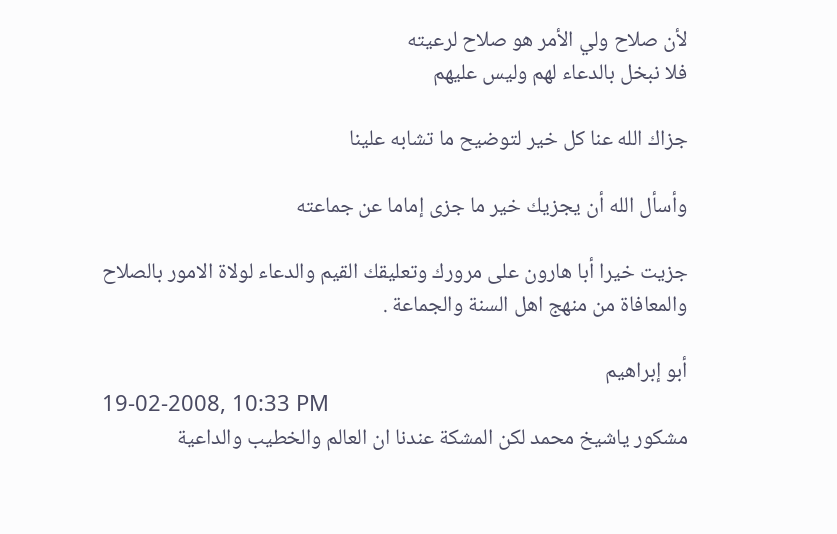لأن صلاح ولي الأمر هو صلاح لرعيته
فلا نبخل بالدعاء لهم وليس عليهم

جزاك الله عنا كل خير لتوضيح ما تشابه علينا

وأسأل الله أن يجزيك خير ما جزى إماما عن جماعته

جزيت خيرا أبا هارون على مرورك وتعليقك القيم والدعاء لولاة الامور بالصلاح والمعافاة من منهج اهل السنة والجماعة .

أبو إبراهيم
19-02-2008, 10:33 PM
مشكور ياشيخ محمد لكن المشكة عندنا ان العالم والخطيب والداعية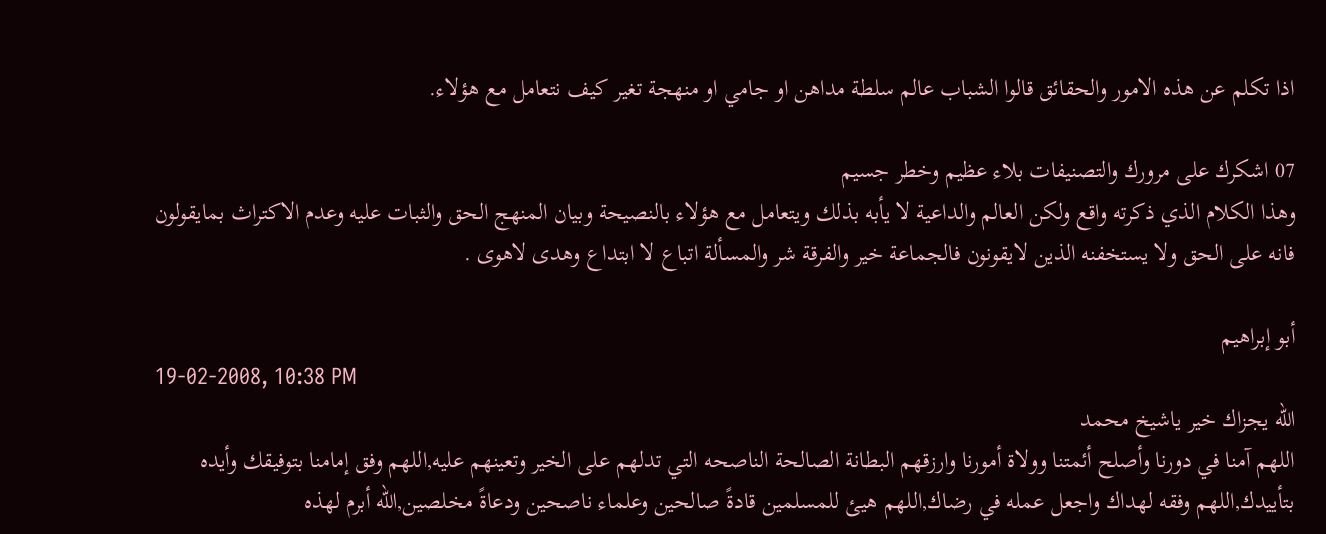اذا تكلم عن هذه الامور والحقائق قالوا الشباب عالم سلطة مداهن او جامي او منهجة تغير كيف نتعامل مع هؤلاء.

07 اشكرك على مرورك والتصنيفات بلاء عظيم وخطر جسيم
وهذا الكلام الذي ذكرته واقع ولكن العالم والداعية لا يأبه بذلك ويتعامل مع هؤلاء بالنصيحة وبيان المنهج الحق والثبات عليه وعدم الاكتراث بمايقولون فانه على الحق ولا يستخفنه الذين لايقونون فالجماعة خير والفرقة شر والمسألة اتباع لا ابتداع وهدى لاهوى .

أبو إبراهيم
19-02-2008, 10:38 PM
الله يجزاك خير ياشيخ محمد
اللهم آمنا في دورنا وأصلح أئمتنا وولاة أمورنا وارزقهم البطانة الصالحة الناصحه التي تدلهم على الخير وتعينهم عليه,اللهم وفق إمامنا بتوفيقك وأيده بتأييدك,اللهم وفقه لهداك واجعل عمله في رضاك,اللهم هيئ للمسلمين قادةً صالحين وعلماء ناصحين ودعاةً مخلصين,الله أبرم لهذه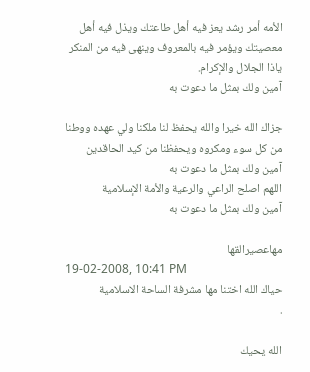الأمه أمر رشد يعز فيه أهل طاعتك ويذل فيه أهل معصيتك ويؤمر فيه بالمعروف وينهى فيه من المنكر ياذا الجلال والإكرام.
آمين ولك بمثل ما دعوت به

جزاك الله خيرا والله يحفظ لنا ملكنا ولي عهده ووطنا من كل سوء ومكروه ويحفظنا من كيد الحاقدين
آمين ولك بمثل ما دعوت به
اللهم اصلح الراعي والرعية والأمة الإسلامية
آمين ولك بمثل ما دعوت به

مهاعصيرالقها
19-02-2008, 10:41 PM
حياك الله اختنا مها مشرفة الساحة الاسلامية
.

الله يحيك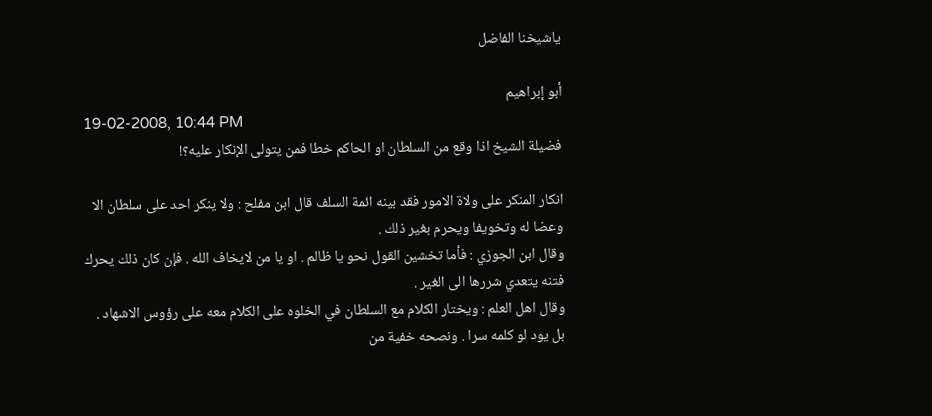ياشيخنا الفاضل

أبو إبراهيم
19-02-2008, 10:44 PM
فضيلة الشيخ اذا وقع من السلطان او الحاكم خطا فمن يتولى الإنكار عليه؟!

انكار المنكر على ولاة الامور فقد بينه ائمة السلف قال ابن مفلح : ولا ينكر احد على سلطان الا وعضا له وتخويفا ويحرم بغير ذلك .
وقال ابن الجوزي : فأما تخشين القول نحو يا ظالم . او يا من لايخاف الله . فإن كان ذلك يحرك فتنه يتعدي شررها الى الغير .
وقال اهل العلم : ويختار الكلام مع السلطان في الخلوه على الكلام معه على رؤوس الاشهاد . بل يود لو كلمه سرا . ونصحه خفية من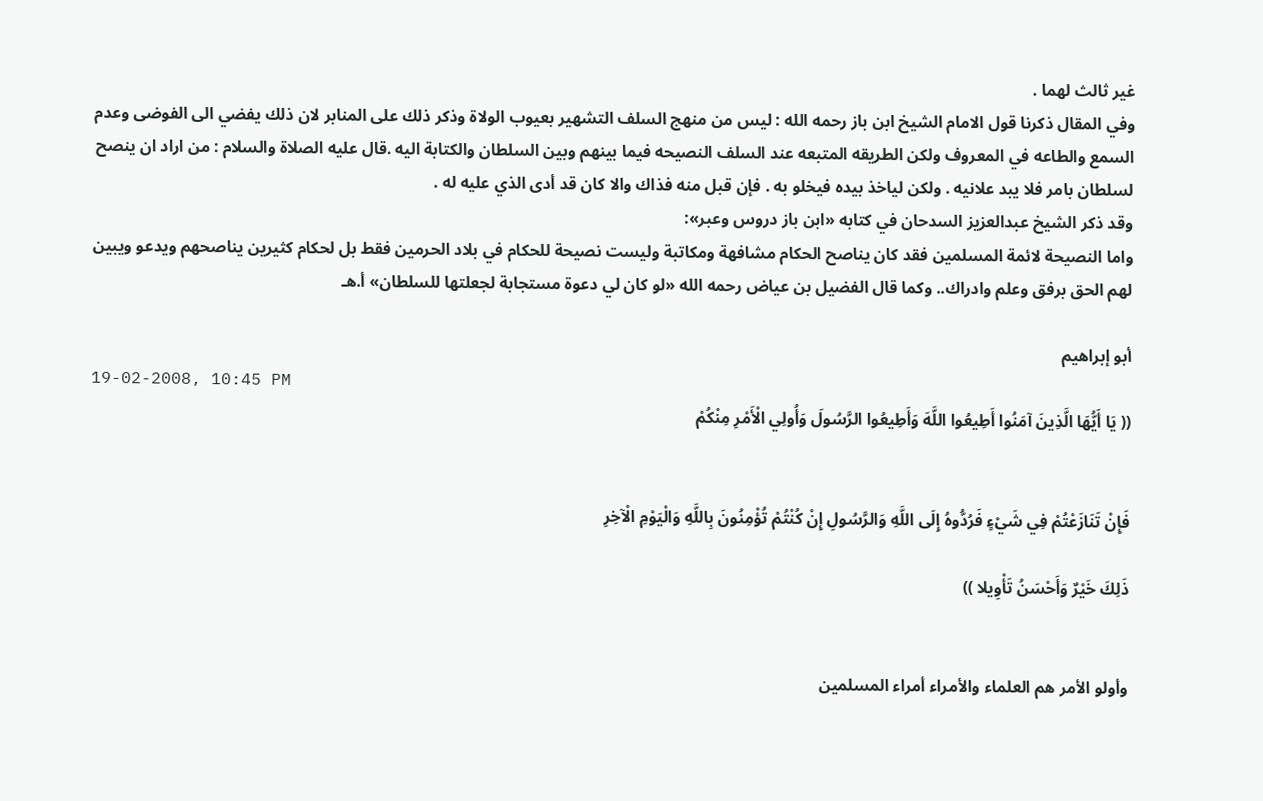غير ثالث لهما .
وفي المقال ذكرنا قول الامام الشيخ ابن باز رحمه الله : ليس من منهج السلف التشهير بعيوب الولاة وذكر ذلك على المنابر لان ذلك يفضي الى الفوضى وعدم السمع والطاعه في المعروف ولكن الطريقه المتبعه عند السلف النصيحه فيما بينهم وبين السلطان والكتابة اليه .قال عليه الصلاة والسلام : من اراد ان ينصح لسلطان بامر فلا يبد علانيه . ولكن لياخذ بيده فيخلو به . فإن قبل منه فذاك والا كان قد أدى الذي عليه له .
وقد ذكر الشيخ عبدالعزيز السدحان في كتابه «ابن باز دروس وعبر»:
واما النصيحة لائمة المسلمين فقد كان يناصح الحكام مشافهة ومكاتبة وليست نصيحة للحكام في بلاد الحرمين فقط بل لحكام كثيرين يناصحهم ويدعو ويبين لهم الحق برفق وعلم وادراك.. وكما قال الفضيل بن عياض رحمه الله «لو كان لي دعوة مستجابة لجعلتها للسلطان» أ.هـ

أبو إبراهيم
19-02-2008, 10:45 PM
(( يَا أَيُّهَا الَّذِينَ آمَنُوا أَطِيعُوا اللَّهَ وَأَطِيعُوا الرَّسُولَ وَأُولِي الْأَمْرِ مِنْكُمْ


فَإِنْ تَنَازَعْتُمْ فِي شَيْءٍ فَرُدُّوهُ إِلَى اللَّهِ وَالرَّسُولِ إِنْ كُنْتُمْ تُؤْمِنُونَ بِاللَّهِ وَالْيَوْمِ الْآخِرِ

ذَلِكَ خَيْرٌ وَأَحْسَنُ تَأْوِيلا ))


وأولو الأمر هم العلماء والأمراء أمراء المسلمين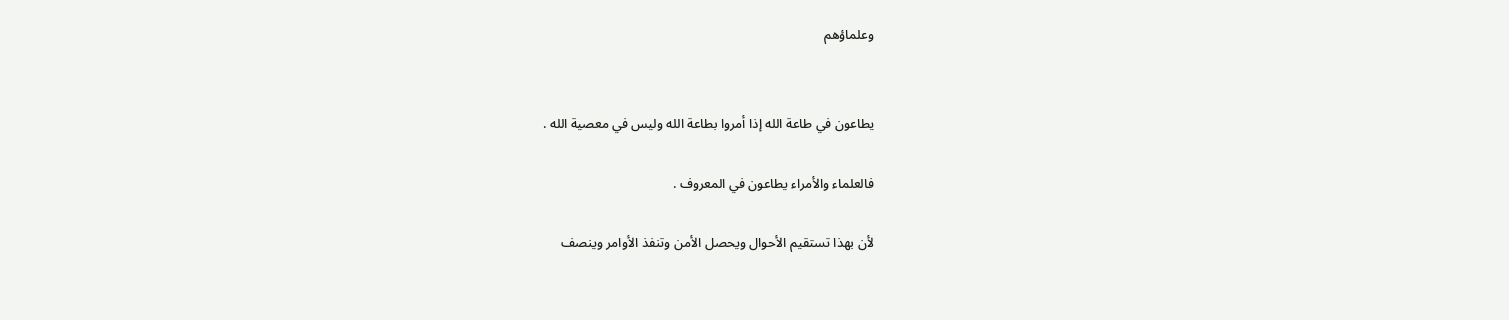وعلماؤهم


يطاعون في طاعة الله إذا أمروا بطاعة الله وليس في معصية الله .

فالعلماء والأمراء يطاعون في المعروف .

لأن بهذا تستقيم الأحوال ويحصل الأمن وتنفذ الأوامر وينصف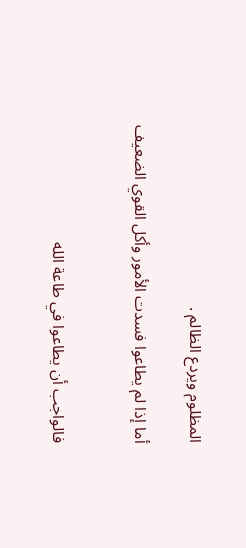المظلوم ويردع الظالم .

أما إذا لم يطاعوا فسدت الأمور وأكل القوي الضعيف


فالواجب أن يطاعوا في طاعة الله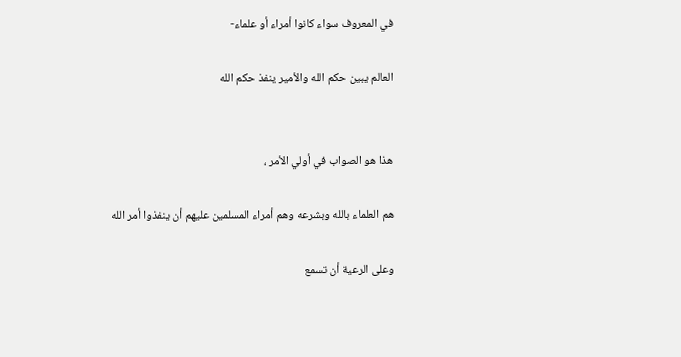في المعروف سواء كانوا أمراء أو علماء-

العالم يبين حكم الله والأمير ينفذ حكم الله


هذا هو الصواب في أولي الأمر ،

هم العلماء بالله وبشرعه وهم أمراء المسلمين عليهم أن ينفذوا أمر الله

وعلى الرعية أن تسمع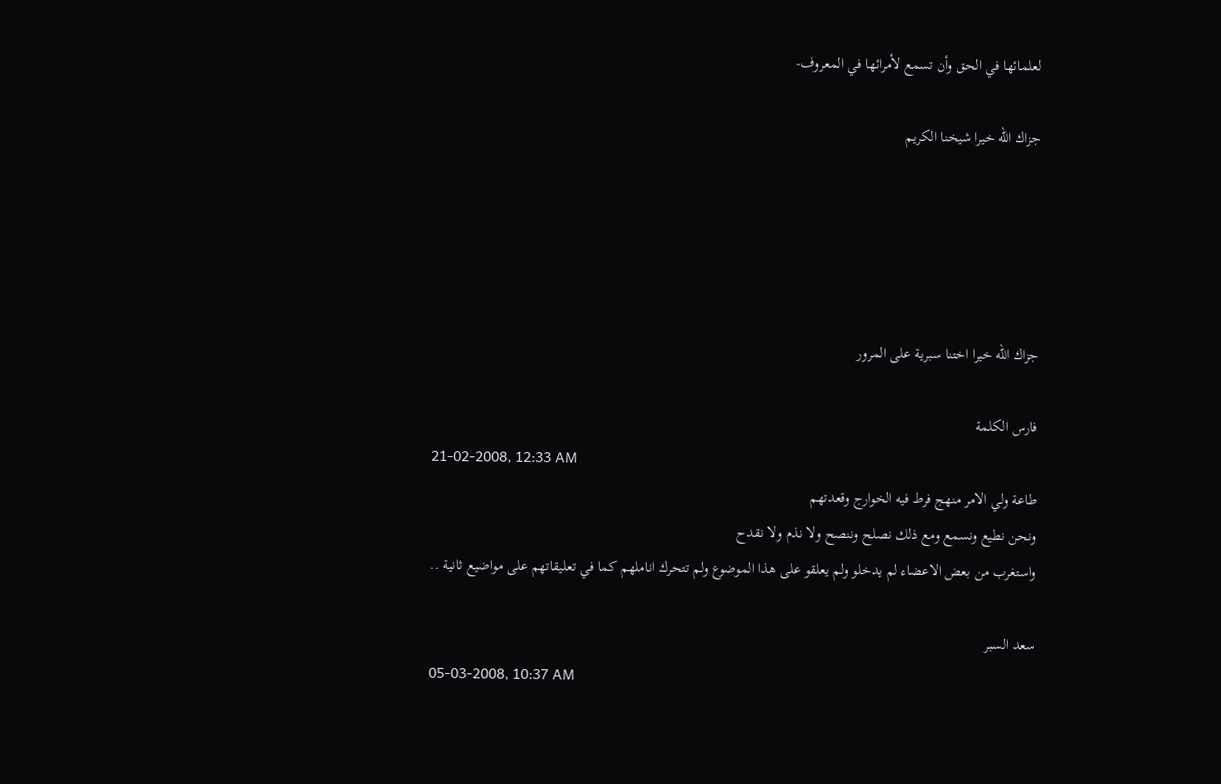لعلمائها في الحق وأن تسمع لأمرائها في المعروف-

جزاك الله خيرا شيخنا الكريم





جزاك الله خيرا اختنا سبرية على المرور

فارس الكلمة
21-02-2008, 12:33 AM
طاعة ولي الامر منهج فرط فيه الخوارج وقعدتهم
ونحن نطيع ونسمع ومع ذلك نصلح وننصح ولا نذم ولا نقدح
واستغرب من بعض الاعضاء لم يدخلو ولم يعلقو على هذا الموضوع ولم تتحرك اناملهم كما في تعليقاتهم على مواضيع ثانية ..

سعد السبر
05-03-2008, 10:37 AM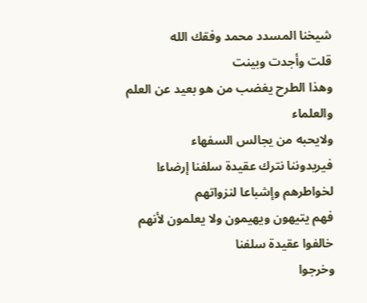شيخنا المسدد محمد وفقك الله
قلت وأجدت وبينت
وهذا الطرح يغضب من هو بعيد عن العلم والعلماء
ولايحبه من يجالس السفهاء
فيريدوننا نترك عقيدة سلفنا إرضاءا لخواطرهم وإشباعا لنزواتهم
فهم يتيهون ويهيمون ولا يعلمون لأنهم خالفوا عقيدة سلفنا
وخرجوا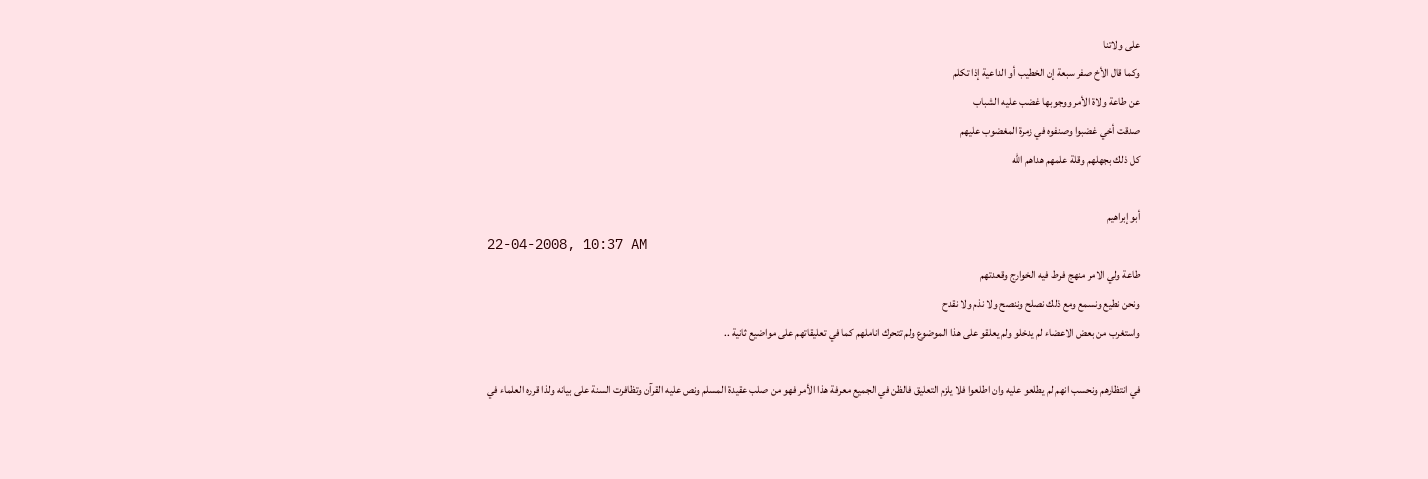على ولاتنا
وكما قال الأخ صفر سبعة إن الخطيب أو الداعية إذا تكلم
عن طاعة ولاة الأمر ووجوبها غضب عليه الشباب
صدقت أخي غضبوا وصنفوه في زمرة المغضوب عليهم
كل ذلك بجهلهم وقلة علمهم هداهم الله

أبو إبراهيم
22-04-2008, 10:37 AM
طاعة ولي الامر منهج فرط فيه الخوارج وقعدتهم
ونحن نطيع ونسمع ومع ذلك نصلح وننصح ولا نذم ولا نقدح
واستغرب من بعض الاعضاء لم يدخلو ولم يعلقو على هذا الموضوع ولم تتحرك اناملهم كما في تعليقاتهم على مواضيع ثانية ..

في انتظارهم ونحسب انهم لم يطلعو عليه وان اطلعوا فلا يلزم التعليق فالظن في الجميع معرفة هذا الأمر فهو من صلب عقيدة المسلم ونص عليه القرآن وتظافرت السنة على بيانه ولذا قرره العلماء في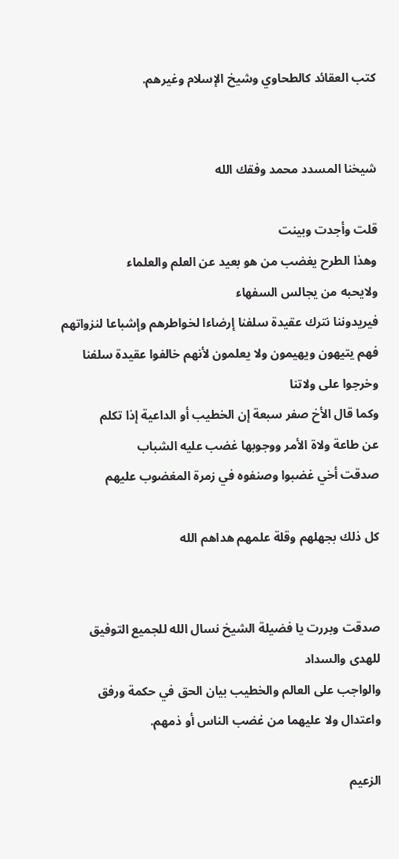كتب العقائد كالطحاوي وشيخ الإسلام وغيرهم.


شيخنا المسدد محمد وفقك الله

قلت وأجدت وبينت
وهذا الطرح يغضب من هو بعيد عن العلم والعلماء
ولايحبه من يجالس السفهاء
فيريدوننا نترك عقيدة سلفنا إرضاءا لخواطرهم وإشباعا لنزواتهم
فهم يتيهون ويهيمون ولا يعلمون لأنهم خالفوا عقيدة سلفنا
وخرجوا على ولاتنا
وكما قال الأخ صفر سبعة إن الخطيب أو الداعية إذا تكلم
عن طاعة ولاة الأمر ووجوبها غضب عليه الشباب
صدقت أخي غضبوا وصنفوه في زمرة المغضوب عليهم

كل ذلك بجهلهم وقلة علمهم هداهم الله


صدقت وبررت يا فضيلة الشيخ نسال الله للجميع التوفيق للهدى والسداد
والواجب على العالم والخطيب بيان الحق في حكمة ورفق واعتدال ولا عليهما من غضب الناس أو ذمهم.

الزعيم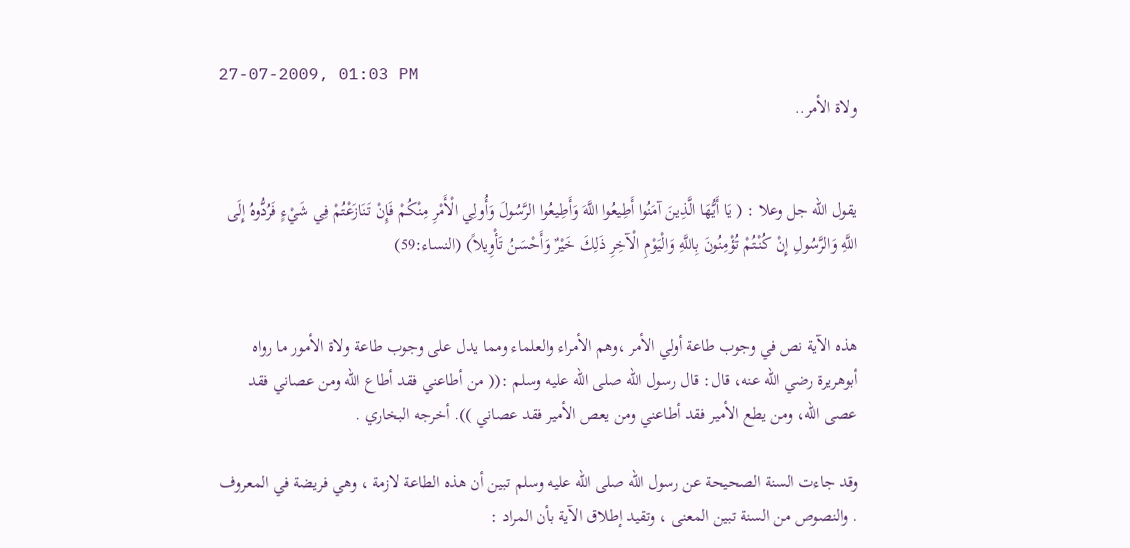27-07-2009, 01:03 PM
ولاة الأمر..


يقول الله جل وعلا : ( يَا أَيُّهَا الَّذِينَ آمَنُوا أَطِيعُوا اللَّهَ وَأَطِيعُوا الرَّسُولَ وَأُولِي الْأَمْرِ مِنْكُمْ فَإِنْ تَنَازَعْتُمْ فِي شَيْءٍ فَرُدُّوهُ إِلَى اللَّهِ وَالرَّسُولِ إِنْ كُنْتُمْ تُؤْمِنُونَ بِاللَّهِ وَالْيَوْمِ الْآخِرِ ذَلِكَ خَيْرٌ وَأَحْسَنُ تَأْوِيلاً) (النساء:59)


هذه الآية نص في وجوب طاعة أولي الأمر ،وهم الأمراء والعلماء ومما يدل على وجوب طاعة ولاة الأمور ما رواه أبوهريرة رضي الله عنه، قال: قال رسول الله صلى الله عليه وسلم :(( من أطاعني فقد أطاع الله ومن عصاني فقد عصى الله، ومن يطع الأمير فقد أطاعني ومن يعص الأمير فقد عصاني )). أخرجه البخاري .

وقد جاءت السنة الصحيحة عن رسول الله صلى الله عليه وسلم تبين أن هذه الطاعة لازمة ، وهي فريضة في المعروف . والنصوص من السنة تبين المعنى ، وتقيد إطلاق الآية بأن المراد :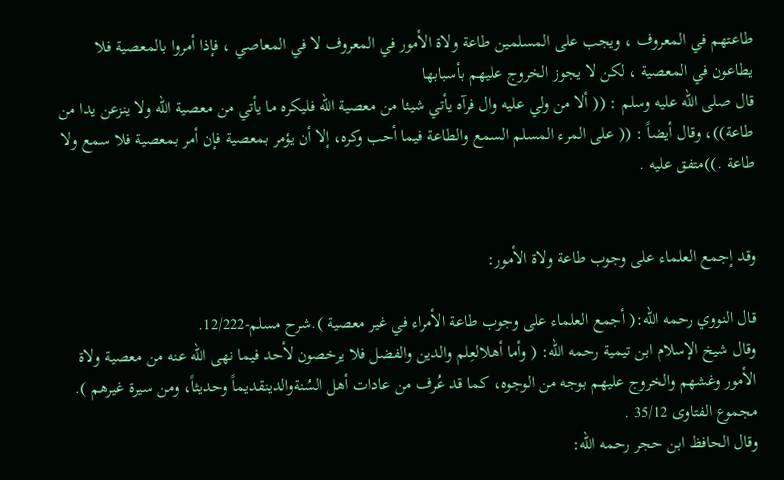طاعتهم في المعروف ، ويجب على المسلمين طاعة ولاة الأمور في المعروف لا في المعاصي ، فإذا أمروا بالمعصية فلا يطاعون في المعصية ، لكن لا يجوز الخروج عليهم بأسبابها
قال صلى الله عليه وسلم : (( ألا من ولي عليه وال فرآه يأتي شيئا من معصية الله فليكره ما يأتي من معصية الله ولا ينزعن يدا من طاعة))، وقال أيضاً : (( على المرء المسلم السمع والطاعة فيما أحب وكره، إلا أن يؤمر بمعصية فإن أمر بمعصية فلا سمع ولا طاعة .))متفق عليه .


وقد إجمع العلماء على وجوب طاعة ولاة الأمور:

قال النووي رحمه الله:( أجمع العلماء على وجوب طاعة الأمراء في غير معصية ).شرح مسلم-12/222.
وقال شيخ الإسلام ابن تيمية رحمه الله: ( وأما أهلالعِلم والدين والفضل فلا يرخصون لأحد فيما نهى الله عنه من معصية ولاة الأمور وغشهم والخروج عليهم بوجه من الوجوه، كما قد عُرف من عادات أهل السُنةوالدينقديماً وحديثاً، ومن سيرة غيرهم ). مجموع الفتاوى 35/12 .
وقال الحافظ ابن حجر رحمه الله: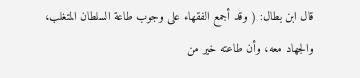قال ابن بطال: ( وقد أجمع الفقهاء على وجوب طاعة السلطان المتغلب، والجهاد معه، وأن طاعته خير من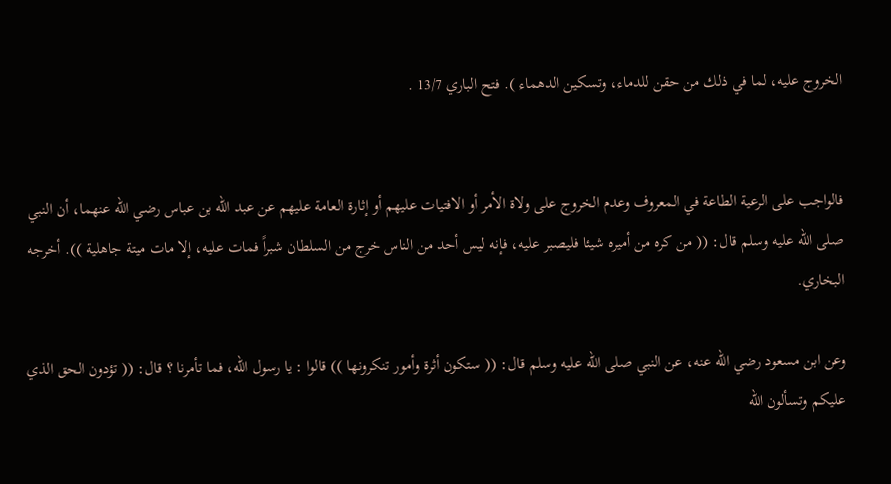الخروج عليه، لما في ذلك من حقن للدماء، وتسكين الدهماء ). فتح الباري 13/7 .


فالواجب على الرعية الطاعة في المعروف وعدم الخروج على ولاة الأمر أو الافتيات عليهم أو إثارة العامة عليهم عن عبد الله بن عباس رضي الله عنهما، أن النبي صلى الله عليه وسلم قال: (( من كره من أميره شيئا فليصبر عليه، فإنه ليس أحد من الناس خرج من السلطان شبراً فمات عليه، إلا مات ميتة جاهلية )). أخرجه البخاري.

وعن ابن مسعود رضي الله عنه، عن النبي صلى الله عليه وسلم قال: (( ستكون أثرة وأمور تنكرونها )) قالوا : يا رسول الله، فما تأمرنا ؟ قال: (( تؤدون الحق الذي عليكم وتسألون الله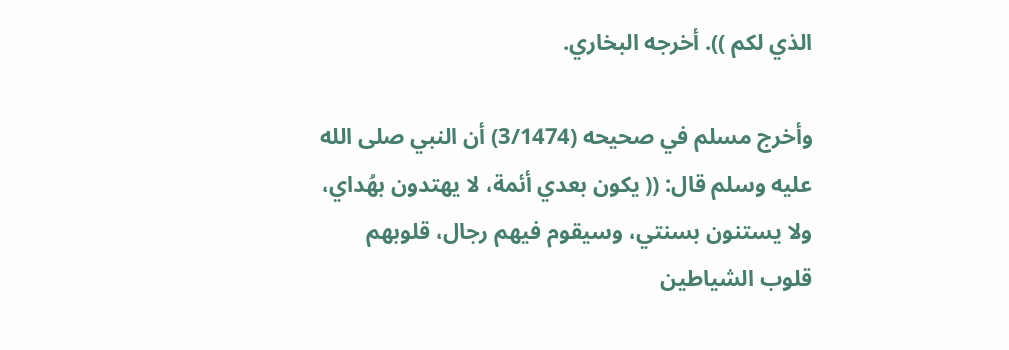الذي لكم )). أخرجه البخاري.

وأخرج مسلم في صحيحه (3/1474) أن النبي صلى الله عليه وسلم قال: (( يكون بعدي أئمة، لا يهتدون بهُداي، ولا يستنون بسنتي، وسيقوم فيهم رجال، قلوبهم قلوب الشياطين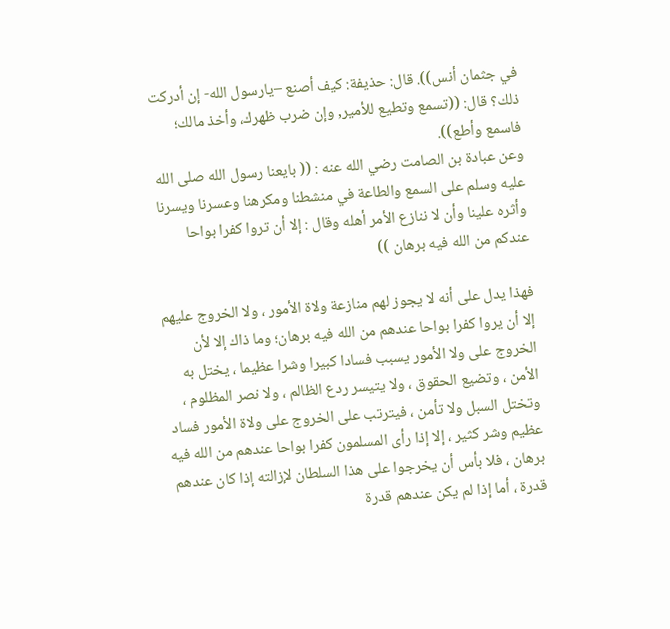في جثمان أنس)). قال: حذيفة: كيف أصنع –يارسول الله- إن أدركت ذلك؟ قال: ((تسمع وتطيع للأمير, وإن ضرب ظهرك، وأخذ مالك؛ فاسمع وأطع)).
وعن عبادة بن الصامت رضي الله عنه : (( بايعنا رسول الله صلى الله عليه وسلم على السمع والطاعة في منشطنا ومكرهنا وعسرنا ويسرنا وأثره علينا وأن لا ننازع الأمر أهله وقال : إلا أن تروا كفرا بواحا عندكم من الله فيه برهان ))

فهذا يدل على أنه لا يجوز لهم منازعة ولاة الأمور ، ولا الخروج عليهم إلا أن يروا كفرا بواحا عندهم من الله فيه برهان؛ وما ذاك إلا لأن الخروج على ولا الأمور يسبب فسادا كبيرا وشرا عظيما ، يختل به الأمن ، وتضيع الحقوق ، ولا يتيسر ردع الظالم ، ولا نصر المظلوم ، وتختل السبل ولا تأمن ، فيترتب على الخروج على ولاة الأمور فساد عظيم وشر كثير ، إلا إذا رأى المسلمون كفرا بواحا عندهم من الله فيه برهان ، فلا بأس أن يخرجوا على هذا السلطان لإزالته إذا كان عندهم قدرة ، أما إذا لم يكن عندهم قدرة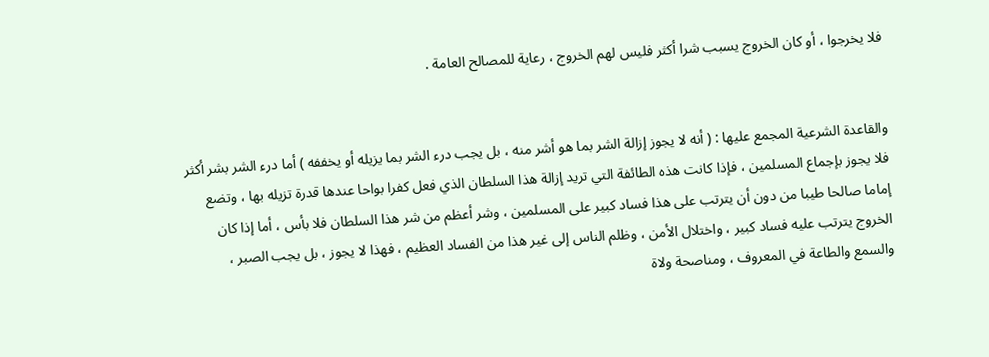فلا يخرجوا ، أو كان الخروج يسبب شرا أكثر فليس لهم الخروج ، رعاية للمصالح العامة .


والقاعدة الشرعية المجمع عليها : ( أنه لا يجوز إزالة الشر بما هو أشر منه ، بل يجب درء الشر بما يزيله أو يخففه ) أما درء الشر بشر أكثر فلا يجوز بإجماع المسلمين ، فإذا كانت هذه الطائفة التي تريد إزالة هذا السلطان الذي فعل كفرا بواحا عندها قدرة تزيله بها ، وتضع إماما صالحا طيبا من دون أن يترتب على هذا فساد كبير على المسلمين ، وشر أعظم من شر هذا السلطان فلا بأس ، أما إذا كان الخروج يترتب عليه فساد كبير ، واختلال الأمن ، وظلم الناس إلى غير هذا من الفساد العظيم ، فهذا لا يجوز ، بل يجب الصبر ، والسمع والطاعة في المعروف ، ومناصحة ولاة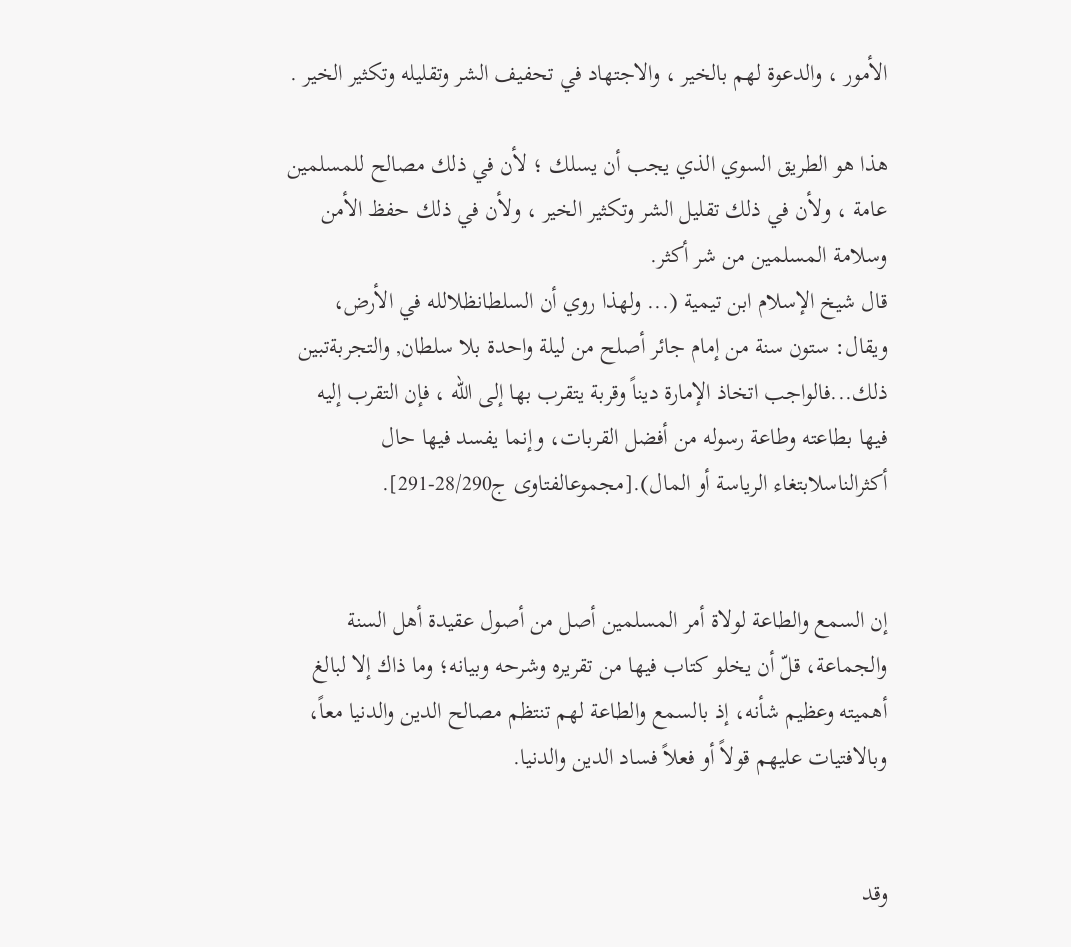الأمور ، والدعوة لهم بالخير ، والاجتهاد في تحفيف الشر وتقليله وتكثير الخير .

هذا هو الطريق السوي الذي يجب أن يسلك ؛ لأن في ذلك مصالح للمسلمين عامة ، ولأن في ذلك تقليل الشر وتكثير الخير ، ولأن في ذلك حفظ الأمن وسلامة المسلمين من شر أكثر.
قال شيخ الإسلام ابن تيمية (... ولهذا روي أن السلطانظلالله في الأرض، ويقال: ستون سنة من إمام جائر أصلح من ليلة واحدة بلا سلطان, والتجربةتبين ذلك...فالواجب اتخاذ الإمارة ديناً وقربة يتقرب بها إلى الله ، فإن التقرب إليه فيها بطاعته وطاعة رسوله من أفضل القربات، وإنما يفسد فيها حال أكثرالناسلابتغاء الرياسة أو المال).[مجموعالفتاوى ج28/290-291].


إن السمع والطاعة لولاة أمر المسلمين أصل من أصول عقيدة أهل السنة والجماعة، قلّ أن يخلو كتاب فيها من تقريره وشرحه وبيانه؛ وما ذاك إلا لبالغ أهميته وعظيم شأنه، إذ بالسمع والطاعة لهم تنتظم مصالح الدين والدنيا معاً، وبالافتيات عليهم قولاً أو فعلاً فساد الدين والدنيا.


وقد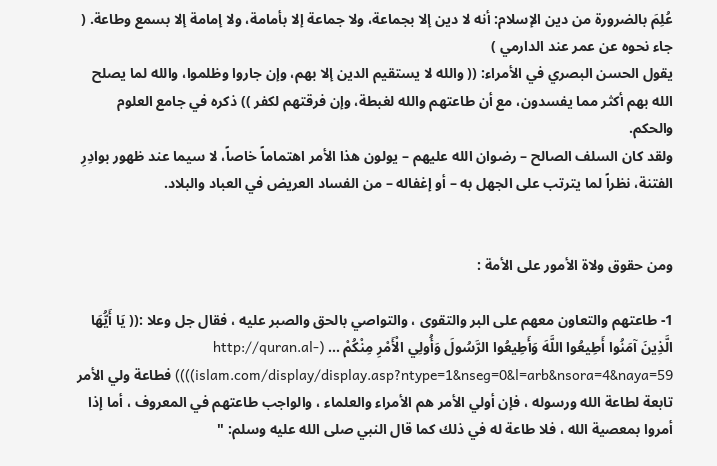عُلِمَ بالضرورة من دين الإسلام: أنه لا دين إلا بجماعة، ولا جماعة إلا بأمامة، ولا إمامة إلا بسمع وطاعة. ( جاء نحوه عن عمر عند الدارمي )
يقول الحسن البصري في الأمراء: (( والله لا يستقيم الدين إلا بهم، وإن جاروا وظلموا، والله لما يصلح الله بهم أكثر مما يفسدون، مع أن طاعتهم والله لغبطة، وإن فرقتهم لكفر )) ذكره في جامع العلوم والحكم.
ولقد كان السلف الصالح – رضوان الله عليهم – يولون هذا الأمر اهتماماً خاصاً، لا سيما عند ظهور بوادِرِ الفتنة، نظراً لما يترتب على الجهل به – أو إغفاله – من الفساد العريض في العباد والبلاد.


ومن حقوق ولاة الأمور على الأمة :

1- طاعتهم والتعاون معهم على البر والتقوى ، والتواصي بالحق والصبر عليه ، فقال جل وعلا :(( يَا أَيُّهَا الَّذِينَ آمَنُوا أَطِيعُوا اللَّهَ وَأَطِيعُوا الرَّسُولَ وَأُولِي الْأَمْرِ مِنْكُمْ ... (http://quran.al-islam.com/display/display.asp?ntype=1&nseg=0&l=arb&nsora=4&naya=59)))) فطاعة ولي الأمر تابعة لطاعة الله ورسوله ، فإن أولي الأمر هم الأمراء والعلماء ، والواجب طاعتهم في المعروف ، أما إذا أمروا بمعصية الله ، فلا طاعة له في ذلك كما قال النبي صلى الله عليه وسلم: "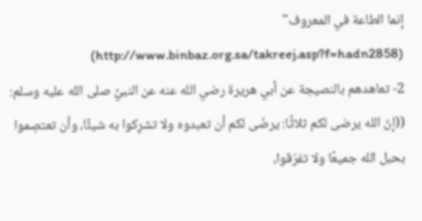إنما الطاعة في المعروف" (http://www.binbaz.org.sa/takreej.asp?f=hadn2858)
2- تعاهدهم بالنصيجة عن أبي هريرة رضي الله عنه عن النبيِّ صلى الله عليه وسلم: ((إنّ الله يرضى لكم ثلاثًا: يرضَى لكم أن تعبدوه ولا تشرِكوا به شيئًا، وأن تعتصِموا بحبل الله جميعًا ولا تفرّقوا،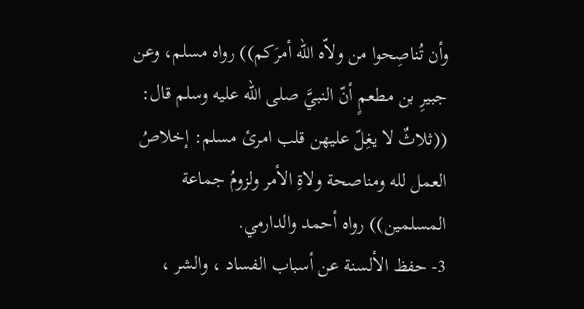وأن تُناصِحوا من ولاّه الله أمرَكم)) رواه مسلم، وعن جبيرِ بن مطعمٍ أنّ النبيَّ صلى الله عليه وسلم قال: ((ثلاثٌ لا يغِلّ عليهن قلب امرئ مسلم: إخلاصُ العمل لله ومناصحة ولاةِ الأمر ولزومُ جماعة المسلمين)) رواه أحمد والدارمي.
3- حفظ الألسنة عن أسباب الفساد ، والشر ،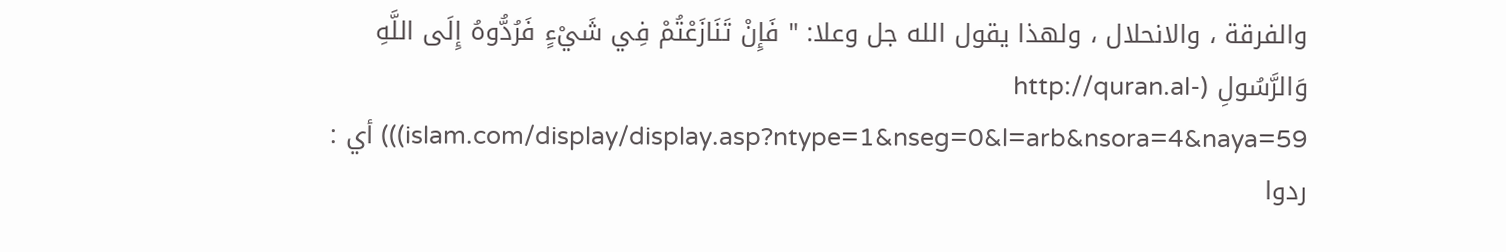والفرقة ، والانحلال ، ولهذا يقول الله جل وعلا: " فَإِنْ تَنَازَعْتُمْ فِي شَيْءٍ فَرُدُّوهُ إِلَى اللَّهِ وَالرَّسُولِ (http://quran.al-islam.com/display/display.asp?ntype=1&nseg=0&l=arb&nsora=4&naya=59))) أي : ردوا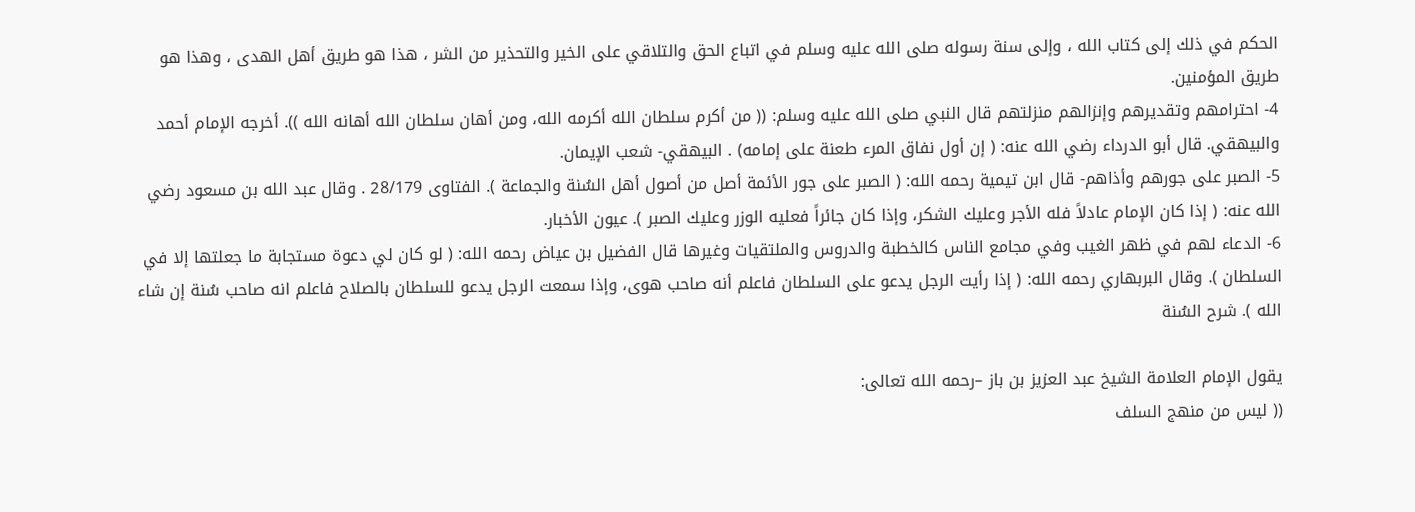الحكم في ذلك إلى كتاب الله ، وإلى سنة رسوله صلى الله عليه وسلم في اتباع الحق والتلاقي على الخير والتحذير من الشر ، هذا هو طريق أهل الهدى ، وهذا هو طريق المؤمنين.
4- احترامهم وتقديرهم وإنزالهم منزلتهم قال النبي صلى الله عليه وسلم: (( من أكرم سلطان الله أكرمه الله، ومن أهان سلطان الله أهانه الله )). أخرجه الإمام أحمد والبيهقي. قال أبو الدرداء رضي الله عنه: ( إن أول نفاق المرء طعنة على إمامه) . البيهقي- شعب الإيمان.
5- الصبر على جورهم وأذاهم- قال ابن تيمية رحمه الله: ( الصبر على جور الأئمة أصل من أصول أهل السُنة والجماعة ). الفتاوى 28/179 . وقال عبد الله بن مسعود رضي الله عنه: ( إذا كان الإمام عادلاً فله الأجر وعليك الشكر، وإذا كان جائراً فعليه الوزر وعليك الصبر ). عيون الأخبار.
6- الدعاء لهم في ظهر الغيب وفي مجامع الناس كالخطبة والدروس والملتقيات وغيرها قال الفضيل بن عياض رحمه الله: ( لو كان لي دعوة مستجابة ما جعلتها إلا في السلطان ). وقال البربهاري رحمه الله: ( إذا رأيت الرجل يدعو على السلطان فاعلم أنه صاحب هوى، وإذا سمعت الرجل يدعو للسلطان بالصلاح فاعلم انه صاحب سُنة إن شاء الله ). شرح السُنة

يقول الإمام العلامة الشيخ عبد العزيز بن باز –رحمه الله تعالى:
(( ليس من منهج السلف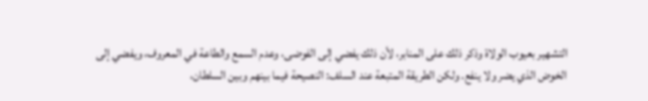التشهير بعيوب الولاة وذكر ذلك على المنابر، لأن ذلك يفضي إلى الفوضى، وعدم السمع والطاعة في المعروف، ويفضي إلى الخوض الذي يضر ولا ينفع. ولكن الطريقة المتبعة عند السلف: النصيحة فيما بينهم وبين السلطان،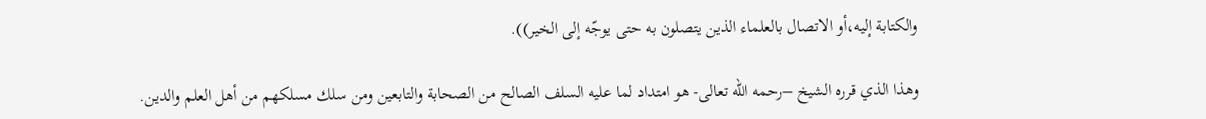والكتابة إليه،أو الاتصال بالعلماء الذين يتصلون به حتى يوجّه إلى الخير)).

وهذا الذي قرره الشيخ –رحمه الله تعالى- هو امتداد لما عليه السلف الصالح من الصحابة والتابعين ومن سلك مسلكهم من أهل العلم والدين.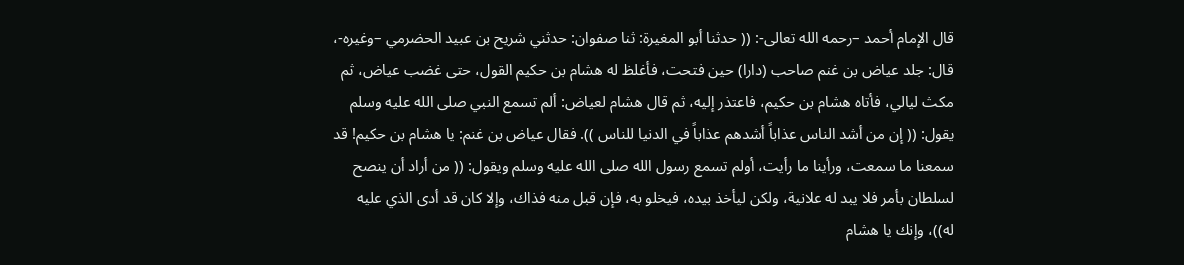قال الإمام أحمد –رحمه الله تعالى-: (( حدثنا أبو المغيرة: ثنا صفوان: حدثني شريح بن عبيد الحضرمي –وغيره-، قال: جلد عياض بن غنم صاحب (دارا) حين فتحت، فأغلظ له هشام بن حكيم القول، حتى غضب عياض، ثم مكث ليالي، فأتاه هشام بن حكيم، فاعتذر إليه، ثم قال هشام لعياض: ألم تسمع النبي صلى الله عليه وسلم يقول: (( إن من أشد الناس عذاباً أشدهم عذاباً في الدنيا للناس )). فقال عياض بن غنم: يا هشام بن حكيم! قد سمعنا ما سمعت، ورأينا ما رأيت، أولم تسمع رسول الله صلى الله عليه وسلم ويقول: (( من أراد أن ينصح لسلطان بأمر فلا يبد له علانية، ولكن ليأخذ بيده، فيخلو به، فإن قبل منه فذاك، وإلا كان قد أدى الذي عليه له))، وإنك يا هشام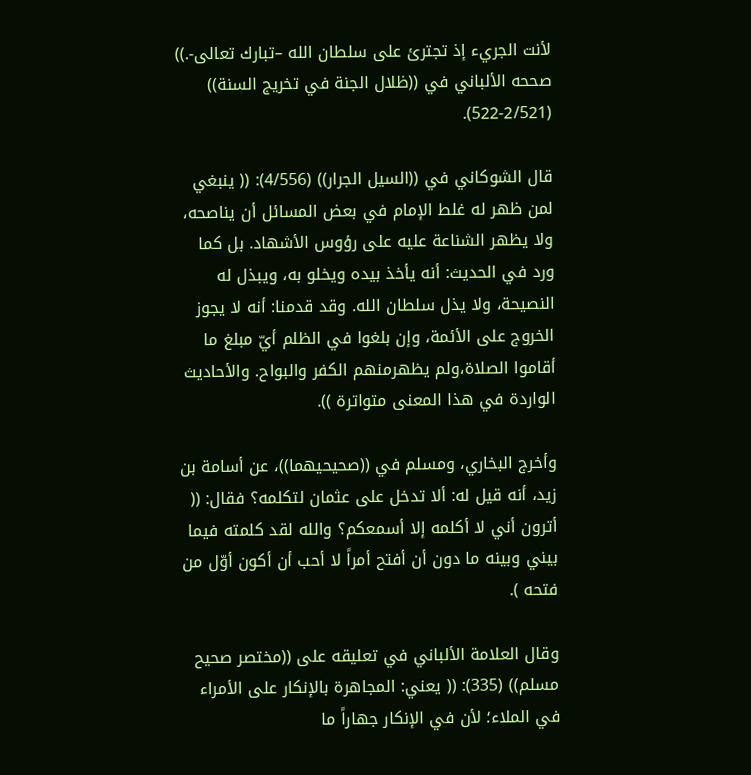لأنت الجريء إذ تجترئ على سلطان الله –تبارك تعالى-.)) صححه الألباني في ((ظلال الجنة في تخريج السنة)) (2/521-522).

قال الشوكاني في ((السيل الجرار)) (4/556): (( ينبغي لمن ظهر له غلط الإمام في بعض المسائل أن يناصحه، ولا يظهر الشناعة عليه على رؤوس الأشهاد. بل كما ورد في الحديث: أنه يأخذ بيده ويخلو به، ويبذل له النصيحة، ولا يذل سلطان الله. وقد قدمنا: أنه لا يجوز الخروج على الأئمة، وإن بلغوا في الظلم أيّ مبلغ ما أقاموا الصلاة،ولم يظهرمنهم الكفر والبواح. والأحاديث الواردة في هذا المعنى متواترة )).

وأخرج البخاري، ومسلم في ((صحيحيهما))، عن أسامة بن زيد، أنه قيل له: ألا تدخل على عثمان لتكلمه؟ فقال: (( أترون أني لا أكلمه إلا أسمعكم؟ والله لقد كلمته فيما بيني وبينه ما دون أن أفتح أمراً لا أحب أن أكون أوّل من فتحه ).

وقال العلامة الألباني في تعليقه على ((مختصر صحيح مسلم)) (335): (( يعني: المجاهرة بالإنكار على الأمراء في الملاء؛ لأن في الإنكار جهاراً ما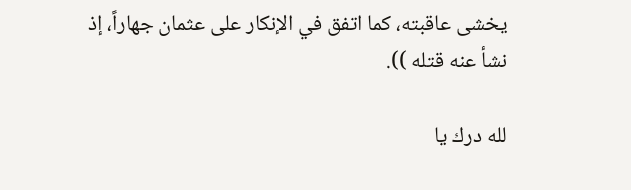يخشى عاقبته، كما اتفق في الإنكار على عثمان جهاراً، إذ نشأ عنه قتله )).

لله درك يا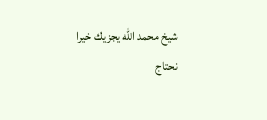شيخ محمد الله يجزيك خيرا
نحتاج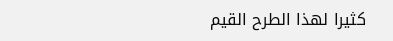كثيرا لهذا الطرح القيم